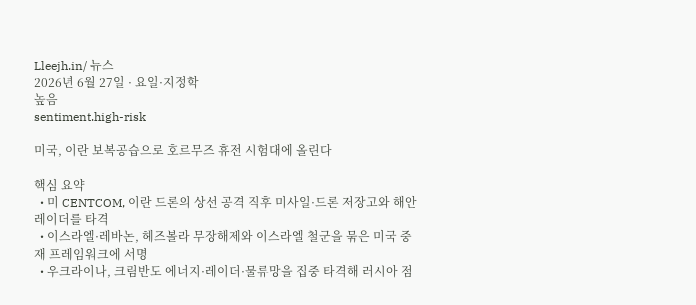Lleejh.in/ 뉴스
2026년 6월 27일 · 요일·지정학
높음
sentiment.high-risk

미국, 이란 보복공습으로 호르무즈 휴전 시험대에 올린다

핵심 요약
  • 미 CENTCOM, 이란 드론의 상선 공격 직후 미사일·드론 저장고와 해안 레이더를 타격
  • 이스라엘·레바논, 헤즈볼라 무장해제와 이스라엘 철군을 묶은 미국 중재 프레임워크에 서명
  • 우크라이나, 크림반도 에너지·레이더·물류망을 집중 타격해 러시아 점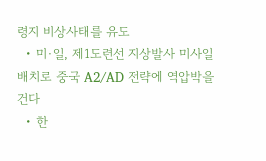령지 비상사태를 유도
  • 미·일, 제1도련선 지상발사 미사일 배치로 중국 A2/AD 전략에 역압박을 건다
  • 한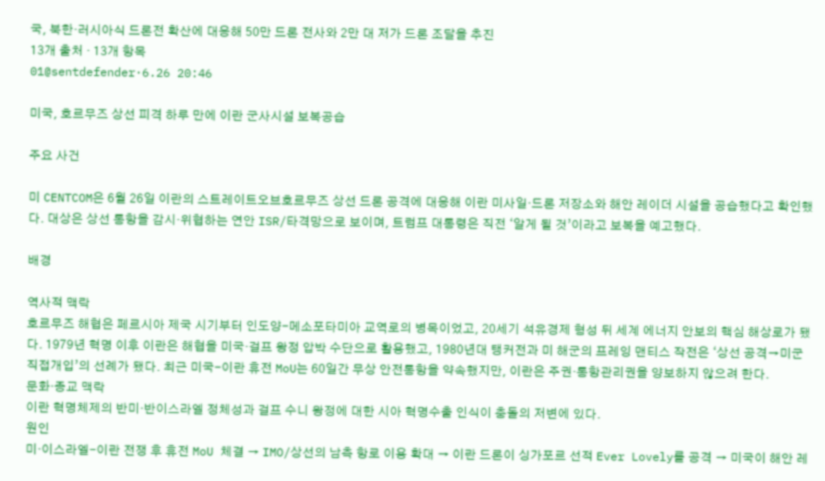국, 북한·러시아식 드론전 확산에 대응해 50만 드론 전사와 2만 대 저가 드론 조달을 추진
13개 출처 · 13개 항목
01@sentdefender·6.26 20:46

미국, 호르무즈 상선 피격 하루 만에 이란 군사시설 보복공습

주요 사건

미 CENTCOM은 6월 26일 이란의 스트레이트오브호르무즈 상선 드론 공격에 대응해 이란 미사일·드론 저장소와 해안 레이더 시설을 공습했다고 확인했다. 대상은 상선 통항을 감시·위협하는 연안 ISR/타격망으로 보이며, 트럼프 대통령은 직전 ‘알게 될 것’이라고 보복을 예고했다.

배경

역사적 맥락
호르무즈 해협은 페르시아 제국 시기부터 인도양-메소포타미아 교역로의 병목이었고, 20세기 석유경제 형성 뒤 세계 에너지 안보의 핵심 해상로가 됐다. 1979년 혁명 이후 이란은 해협을 미국·걸프 왕정 압박 수단으로 활용했고, 1980년대 탱커전과 미 해군의 프레잉 맨티스 작전은 ‘상선 공격→미군 직접개입’의 선례가 됐다. 최근 미국-이란 휴전 MoU는 60일간 무상 안전통항을 약속했지만, 이란은 주권·통항관리권을 양보하지 않으려 한다.
문화·종교 맥락
이란 혁명체제의 반미·반이스라엘 정체성과 걸프 수니 왕정에 대한 시아 혁명수출 인식이 충돌의 저변에 있다.
원인
미·이스라엘-이란 전쟁 후 휴전 MoU 체결 → IMO/상선의 남측 항로 이용 확대 → 이란 드론이 싱가포르 선적 Ever Lovely를 공격 → 미국이 해안 레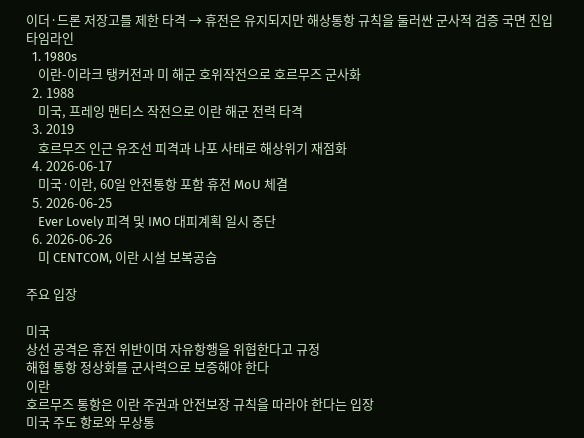이더·드론 저장고를 제한 타격 → 휴전은 유지되지만 해상통항 규칙을 둘러싼 군사적 검증 국면 진입
타임라인
  1. 1980s
    이란-이라크 탱커전과 미 해군 호위작전으로 호르무즈 군사화
  2. 1988
    미국, 프레잉 맨티스 작전으로 이란 해군 전력 타격
  3. 2019
    호르무즈 인근 유조선 피격과 나포 사태로 해상위기 재점화
  4. 2026-06-17
    미국·이란, 60일 안전통항 포함 휴전 MoU 체결
  5. 2026-06-25
    Ever Lovely 피격 및 IMO 대피계획 일시 중단
  6. 2026-06-26
    미 CENTCOM, 이란 시설 보복공습

주요 입장

미국
상선 공격은 휴전 위반이며 자유항행을 위협한다고 규정
해협 통항 정상화를 군사력으로 보증해야 한다
이란
호르무즈 통항은 이란 주권과 안전보장 규칙을 따라야 한다는 입장
미국 주도 항로와 무상통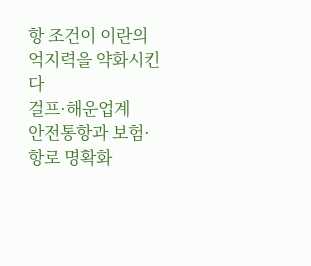항 조건이 이란의 억지력을 약화시킨다
걸프·해운업계
안전통항과 보험·항로 명확화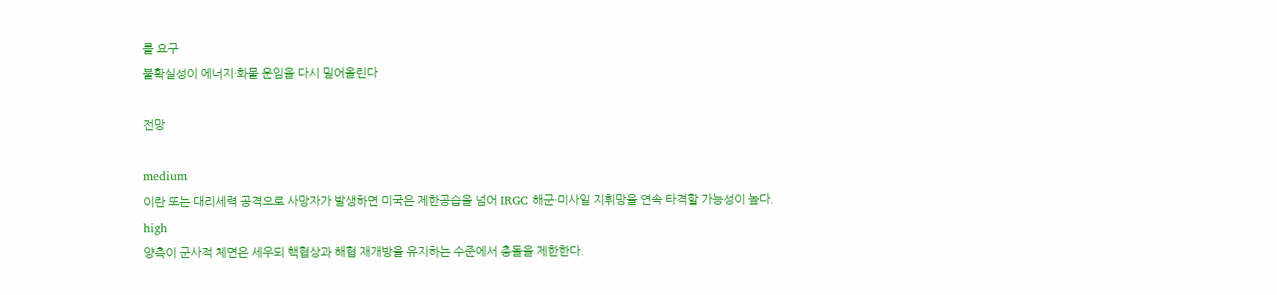를 요구
불확실성이 에너지·화물 운임을 다시 밀어올린다

전망

medium
이란 또는 대리세력 공격으로 사망자가 발생하면 미국은 제한공습을 넘어 IRGC 해군·미사일 지휘망을 연속 타격할 가능성이 높다.
high
양측이 군사적 체면은 세우되 핵협상과 해협 재개방을 유지하는 수준에서 충돌을 제한한다.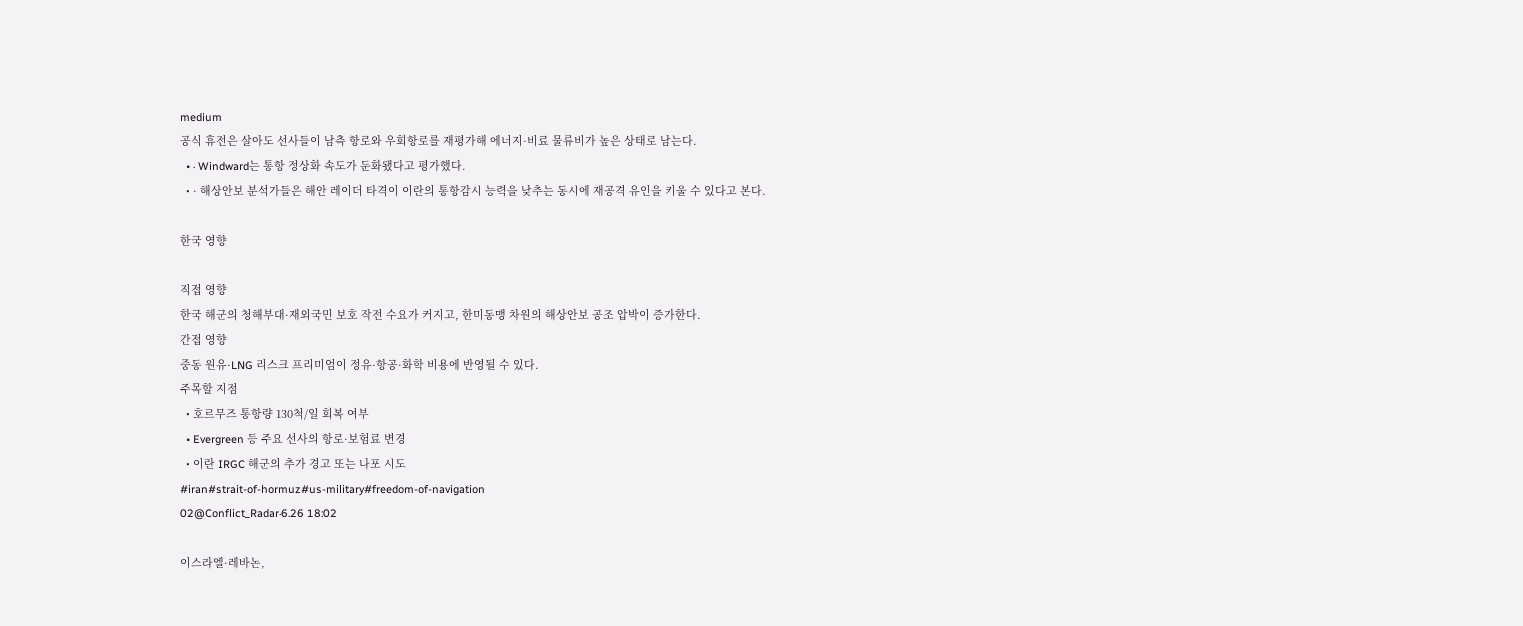medium
공식 휴전은 살아도 선사들이 남측 항로와 우회항로를 재평가해 에너지·비료 물류비가 높은 상태로 남는다.
  • · Windward는 통항 정상화 속도가 둔화됐다고 평가했다.
  • · 해상안보 분석가들은 해안 레이더 타격이 이란의 통항감시 능력을 낮추는 동시에 재공격 유인을 키울 수 있다고 본다.

한국 영향

직접 영향
한국 해군의 청해부대·재외국민 보호 작전 수요가 커지고, 한미동맹 차원의 해상안보 공조 압박이 증가한다.
간접 영향
중동 원유·LNG 리스크 프리미엄이 정유·항공·화학 비용에 반영될 수 있다.
주목할 지점
  • 호르무즈 통항량 130척/일 회복 여부
  • Evergreen 등 주요 선사의 항로·보험료 변경
  • 이란 IRGC 해군의 추가 경고 또는 나포 시도
#iran#strait-of-hormuz#us-military#freedom-of-navigation
02@Conflict_Radar·6.26 18:02

이스라엘·레바논,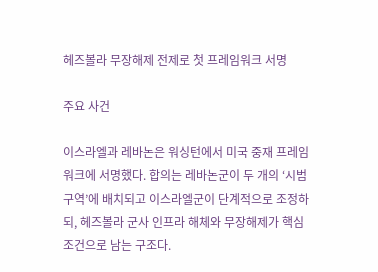헤즈볼라 무장해제 전제로 첫 프레임워크 서명

주요 사건

이스라엘과 레바논은 워싱턴에서 미국 중재 프레임워크에 서명했다. 합의는 레바논군이 두 개의 ‘시범 구역’에 배치되고 이스라엘군이 단계적으로 조정하되, 헤즈볼라 군사 인프라 해체와 무장해제가 핵심 조건으로 남는 구조다.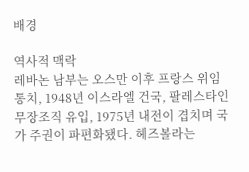배경

역사적 맥락
레바논 남부는 오스만 이후 프랑스 위임통치, 1948년 이스라엘 건국, 팔레스타인 무장조직 유입, 1975년 내전이 겹치며 국가 주권이 파편화됐다. 헤즈볼라는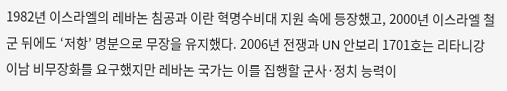1982년 이스라엘의 레바논 침공과 이란 혁명수비대 지원 속에 등장했고, 2000년 이스라엘 철군 뒤에도 ‘저항’ 명분으로 무장을 유지했다. 2006년 전쟁과 UN 안보리 1701호는 리타니강 이남 비무장화를 요구했지만 레바논 국가는 이를 집행할 군사·정치 능력이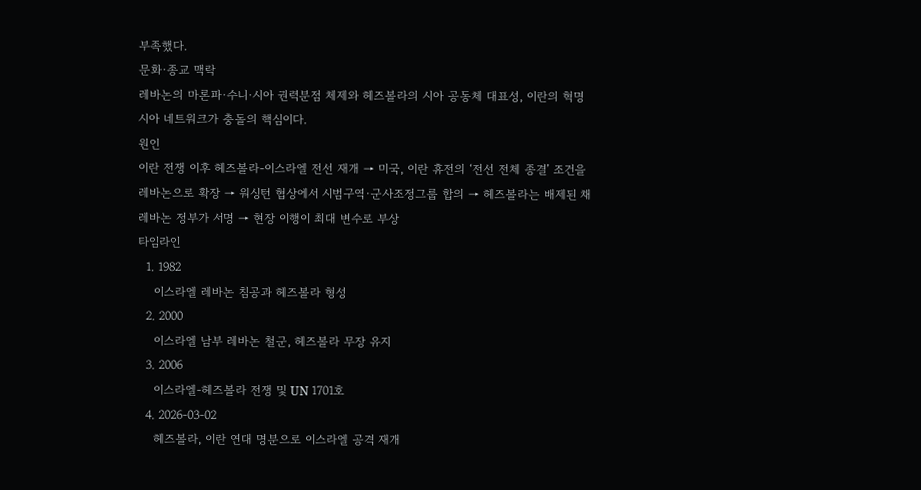부족했다.
문화·종교 맥락
레바논의 마론파·수니·시아 권력분점 체제와 헤즈볼라의 시아 공동체 대표성, 이란의 혁명 시아 네트워크가 충돌의 핵심이다.
원인
이란 전쟁 이후 헤즈볼라-이스라엘 전선 재개 → 미국, 이란 휴전의 ‘전선 전체 종결’ 조건을 레바논으로 확장 → 워싱턴 협상에서 시범구역·군사조정그룹 합의 → 헤즈볼라는 배제된 채 레바논 정부가 서명 → 현장 이행이 최대 변수로 부상
타임라인
  1. 1982
    이스라엘 레바논 침공과 헤즈볼라 형성
  2. 2000
    이스라엘 남부 레바논 철군, 헤즈볼라 무장 유지
  3. 2006
    이스라엘-헤즈볼라 전쟁 및 UN 1701호
  4. 2026-03-02
    헤즈볼라, 이란 연대 명분으로 이스라엘 공격 재개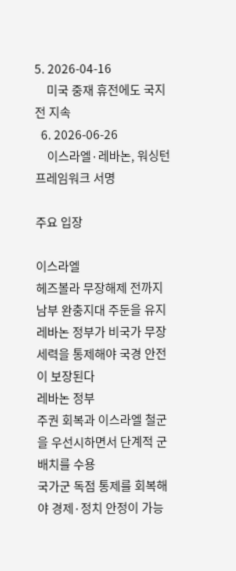5. 2026-04-16
    미국 중재 휴전에도 국지전 지속
  6. 2026-06-26
    이스라엘·레바논, 워싱턴 프레임워크 서명

주요 입장

이스라엘
헤즈볼라 무장해제 전까지 남부 완충지대 주둔을 유지
레바논 정부가 비국가 무장세력을 통제해야 국경 안전이 보장된다
레바논 정부
주권 회복과 이스라엘 철군을 우선시하면서 단계적 군 배치를 수용
국가군 독점 통제를 회복해야 경제·정치 안정이 가능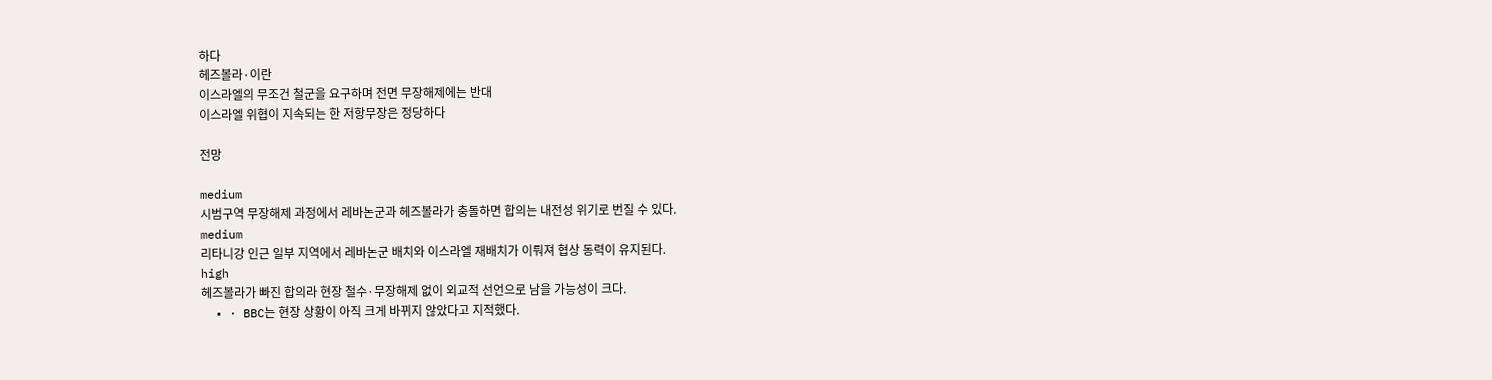하다
헤즈볼라·이란
이스라엘의 무조건 철군을 요구하며 전면 무장해제에는 반대
이스라엘 위협이 지속되는 한 저항무장은 정당하다

전망

medium
시범구역 무장해제 과정에서 레바논군과 헤즈볼라가 충돌하면 합의는 내전성 위기로 번질 수 있다.
medium
리타니강 인근 일부 지역에서 레바논군 배치와 이스라엘 재배치가 이뤄져 협상 동력이 유지된다.
high
헤즈볼라가 빠진 합의라 현장 철수·무장해제 없이 외교적 선언으로 남을 가능성이 크다.
  • · BBC는 현장 상황이 아직 크게 바뀌지 않았다고 지적했다.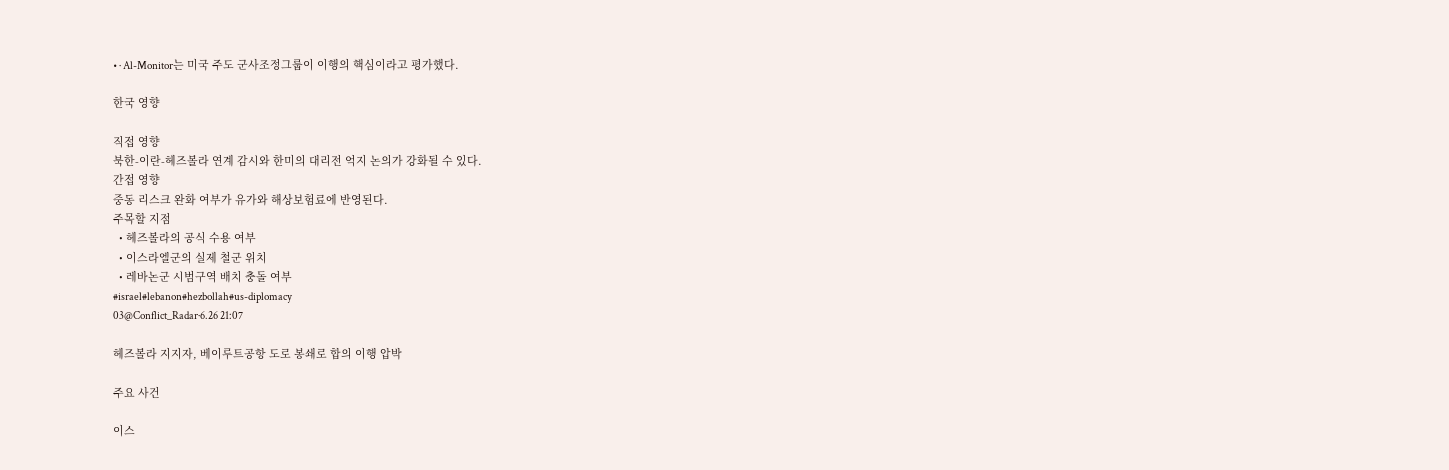• · Al-Monitor는 미국 주도 군사조정그룹이 이행의 핵심이라고 평가했다.

한국 영향

직접 영향
북한-이란-헤즈볼라 연계 감시와 한미의 대리전 억지 논의가 강화될 수 있다.
간접 영향
중동 리스크 완화 여부가 유가와 해상보험료에 반영된다.
주목할 지점
  • 헤즈볼라의 공식 수용 여부
  • 이스라엘군의 실제 철군 위치
  • 레바논군 시범구역 배치 충돌 여부
#israel#lebanon#hezbollah#us-diplomacy
03@Conflict_Radar·6.26 21:07

헤즈볼라 지지자, 베이루트공항 도로 봉쇄로 합의 이행 압박

주요 사건

이스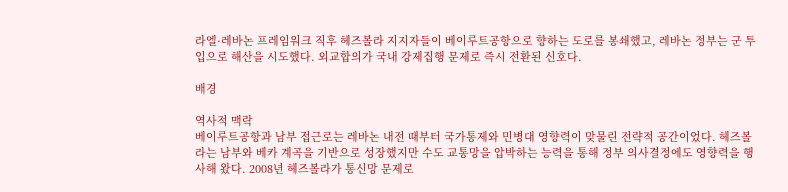라엘·레바논 프레임워크 직후 헤즈볼라 지지자들이 베이루트공항으로 향하는 도로를 봉쇄했고, 레바논 정부는 군 투입으로 해산을 시도했다. 외교합의가 국내 강제집행 문제로 즉시 전환된 신호다.

배경

역사적 맥락
베이루트공항과 남부 접근로는 레바논 내전 때부터 국가통제와 민병대 영향력이 맞물린 전략적 공간이었다. 헤즈볼라는 남부와 베카 계곡을 기반으로 성장했지만 수도 교통망을 압박하는 능력을 통해 정부 의사결정에도 영향력을 행사해 왔다. 2008년 헤즈볼라가 통신망 문제로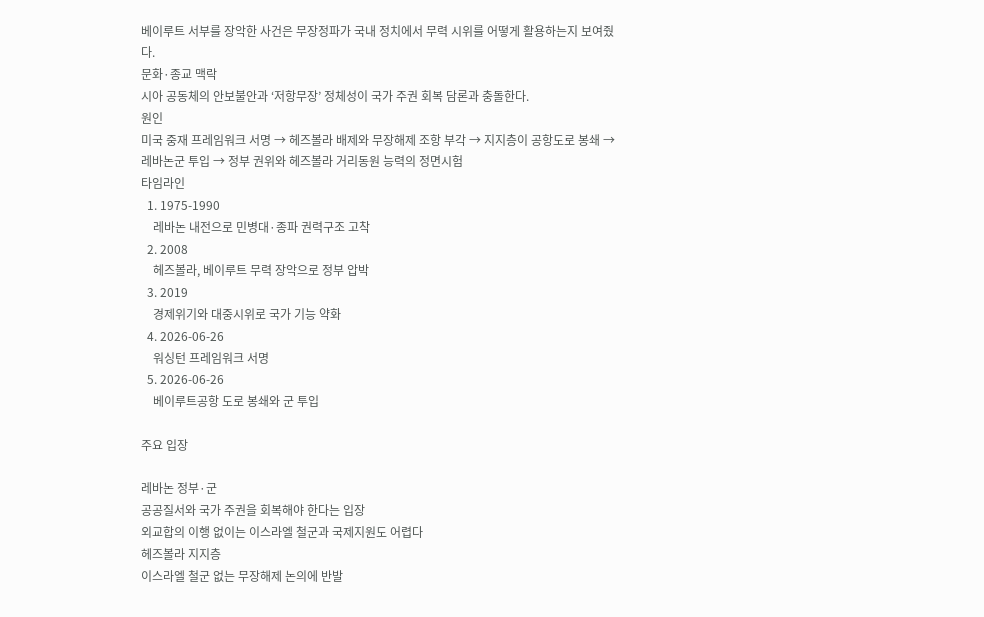베이루트 서부를 장악한 사건은 무장정파가 국내 정치에서 무력 시위를 어떻게 활용하는지 보여줬다.
문화·종교 맥락
시아 공동체의 안보불안과 ‘저항무장’ 정체성이 국가 주권 회복 담론과 충돌한다.
원인
미국 중재 프레임워크 서명 → 헤즈볼라 배제와 무장해제 조항 부각 → 지지층이 공항도로 봉쇄 → 레바논군 투입 → 정부 권위와 헤즈볼라 거리동원 능력의 정면시험
타임라인
  1. 1975-1990
    레바논 내전으로 민병대·종파 권력구조 고착
  2. 2008
    헤즈볼라, 베이루트 무력 장악으로 정부 압박
  3. 2019
    경제위기와 대중시위로 국가 기능 약화
  4. 2026-06-26
    워싱턴 프레임워크 서명
  5. 2026-06-26
    베이루트공항 도로 봉쇄와 군 투입

주요 입장

레바논 정부·군
공공질서와 국가 주권을 회복해야 한다는 입장
외교합의 이행 없이는 이스라엘 철군과 국제지원도 어렵다
헤즈볼라 지지층
이스라엘 철군 없는 무장해제 논의에 반발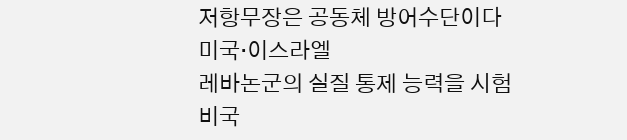저항무장은 공동체 방어수단이다
미국·이스라엘
레바논군의 실질 통제 능력을 시험
비국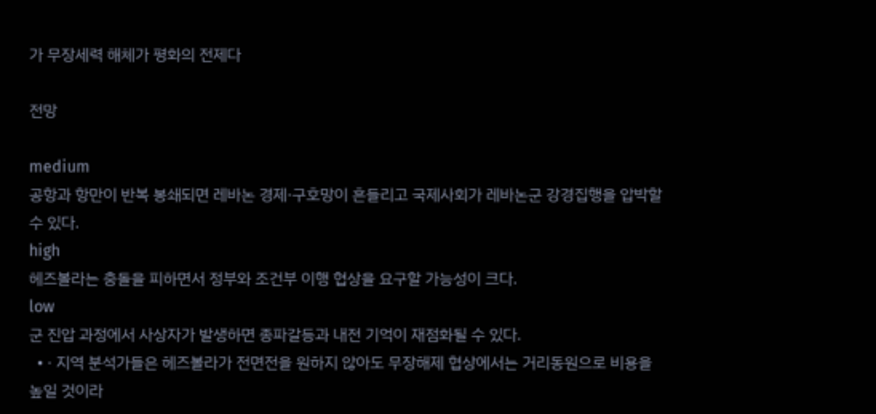가 무장세력 해체가 평화의 전제다

전망

medium
공항과 항만이 반복 봉쇄되면 레바논 경제·구호망이 흔들리고 국제사회가 레바논군 강경집행을 압박할 수 있다.
high
헤즈볼라는 충돌을 피하면서 정부와 조건부 이행 협상을 요구할 가능성이 크다.
low
군 진압 과정에서 사상자가 발생하면 종파갈등과 내전 기억이 재점화될 수 있다.
  • · 지역 분석가들은 헤즈볼라가 전면전을 원하지 않아도 무장해제 협상에서는 거리동원으로 비용을 높일 것이라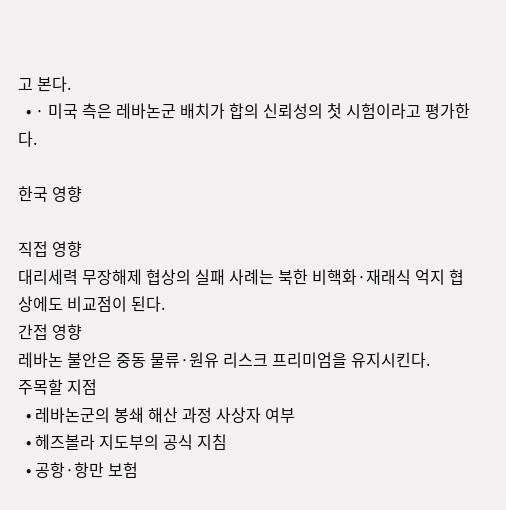고 본다.
  • · 미국 측은 레바논군 배치가 합의 신뢰성의 첫 시험이라고 평가한다.

한국 영향

직접 영향
대리세력 무장해제 협상의 실패 사례는 북한 비핵화·재래식 억지 협상에도 비교점이 된다.
간접 영향
레바논 불안은 중동 물류·원유 리스크 프리미엄을 유지시킨다.
주목할 지점
  • 레바논군의 봉쇄 해산 과정 사상자 여부
  • 헤즈볼라 지도부의 공식 지침
  • 공항·항만 보험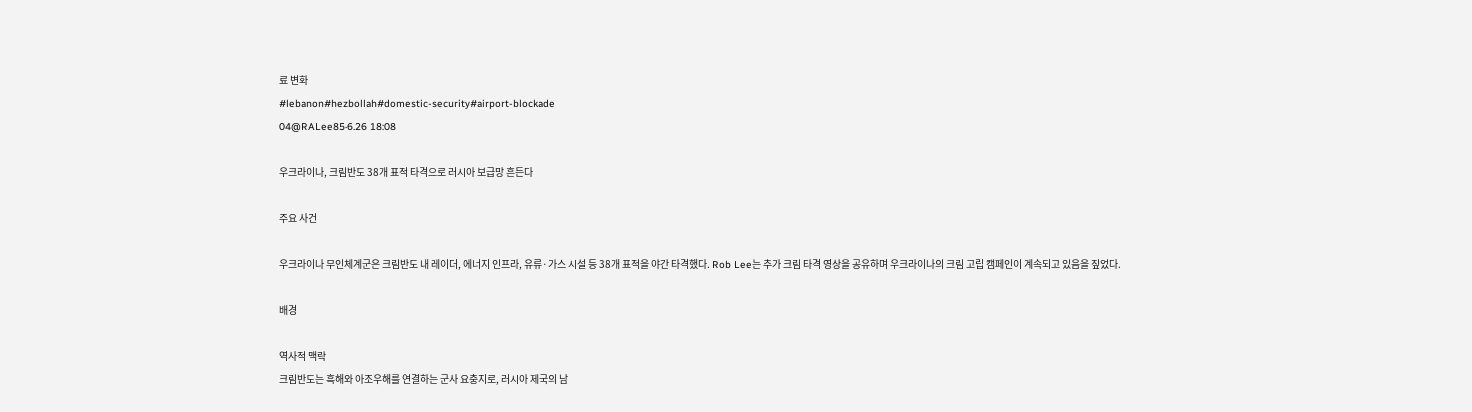료 변화
#lebanon#hezbollah#domestic-security#airport-blockade
04@RALee85·6.26 18:08

우크라이나, 크림반도 38개 표적 타격으로 러시아 보급망 흔든다

주요 사건

우크라이나 무인체계군은 크림반도 내 레이더, 에너지 인프라, 유류·가스 시설 등 38개 표적을 야간 타격했다. Rob Lee는 추가 크림 타격 영상을 공유하며 우크라이나의 크림 고립 캠페인이 계속되고 있음을 짚었다.

배경

역사적 맥락
크림반도는 흑해와 아조우해를 연결하는 군사 요충지로, 러시아 제국의 남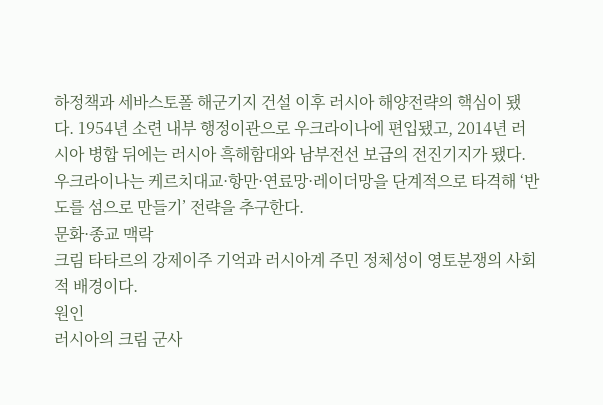하정책과 세바스토폴 해군기지 건설 이후 러시아 해양전략의 핵심이 됐다. 1954년 소련 내부 행정이관으로 우크라이나에 편입됐고, 2014년 러시아 병합 뒤에는 러시아 흑해함대와 남부전선 보급의 전진기지가 됐다. 우크라이나는 케르치대교·항만·연료망·레이더망을 단계적으로 타격해 ‘반도를 섬으로 만들기’ 전략을 추구한다.
문화·종교 맥락
크림 타타르의 강제이주 기억과 러시아계 주민 정체성이 영토분쟁의 사회적 배경이다.
원인
러시아의 크림 군사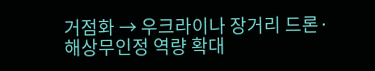거점화 → 우크라이나 장거리 드론·해상무인정 역량 확대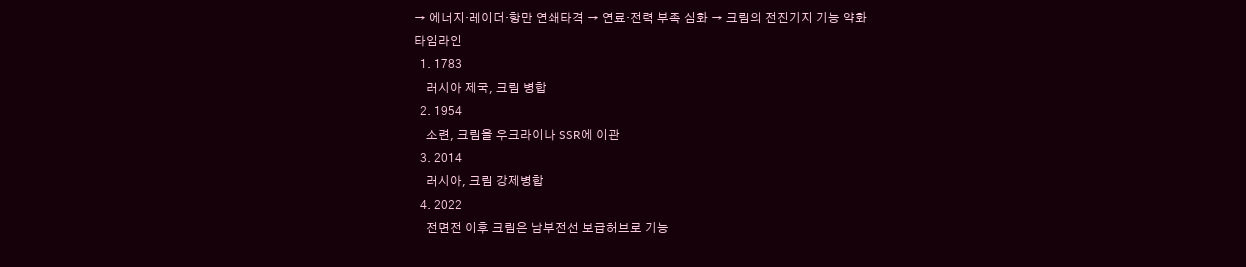→ 에너지·레이더·항만 연쇄타격 → 연료·전력 부족 심화 → 크림의 전진기지 기능 약화
타임라인
  1. 1783
    러시아 제국, 크림 병합
  2. 1954
    소련, 크림을 우크라이나 SSR에 이관
  3. 2014
    러시아, 크림 강제병합
  4. 2022
    전면전 이후 크림은 남부전선 보급허브로 기능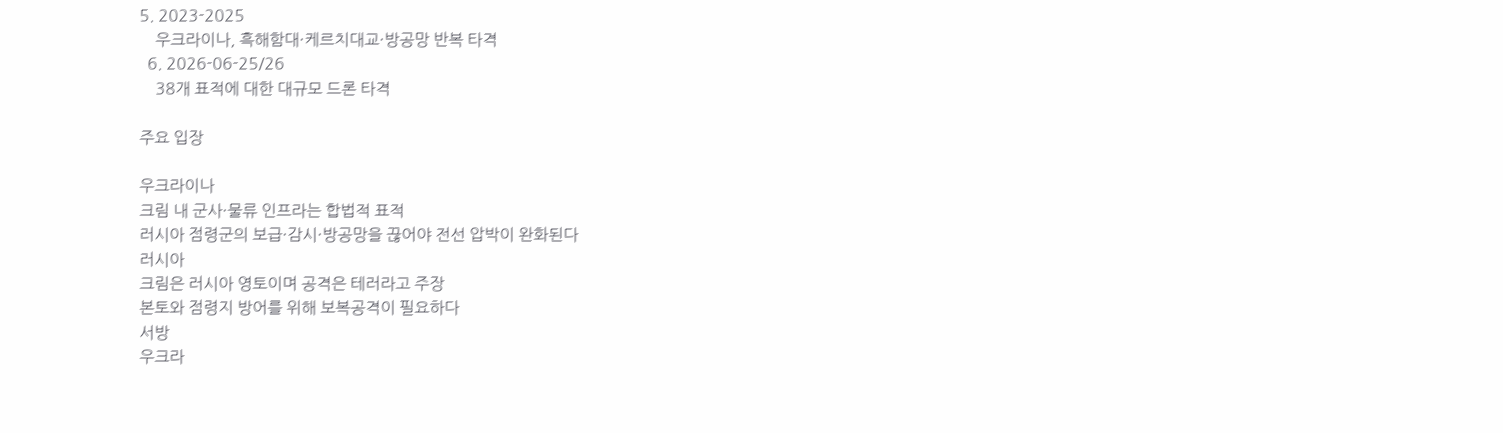5. 2023-2025
    우크라이나, 흑해함대·케르치대교·방공망 반복 타격
  6. 2026-06-25/26
    38개 표적에 대한 대규모 드론 타격

주요 입장

우크라이나
크림 내 군사·물류 인프라는 합법적 표적
러시아 점령군의 보급·감시·방공망을 끊어야 전선 압박이 완화된다
러시아
크림은 러시아 영토이며 공격은 테러라고 주장
본토와 점령지 방어를 위해 보복공격이 필요하다
서방
우크라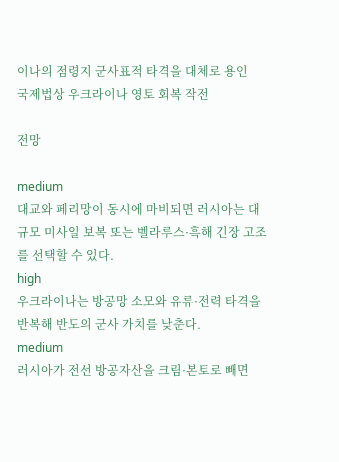이나의 점령지 군사표적 타격을 대체로 용인
국제법상 우크라이나 영토 회복 작전

전망

medium
대교와 페리망이 동시에 마비되면 러시아는 대규모 미사일 보복 또는 벨라루스·흑해 긴장 고조를 선택할 수 있다.
high
우크라이나는 방공망 소모와 유류·전력 타격을 반복해 반도의 군사 가치를 낮춘다.
medium
러시아가 전선 방공자산을 크림·본토로 빼면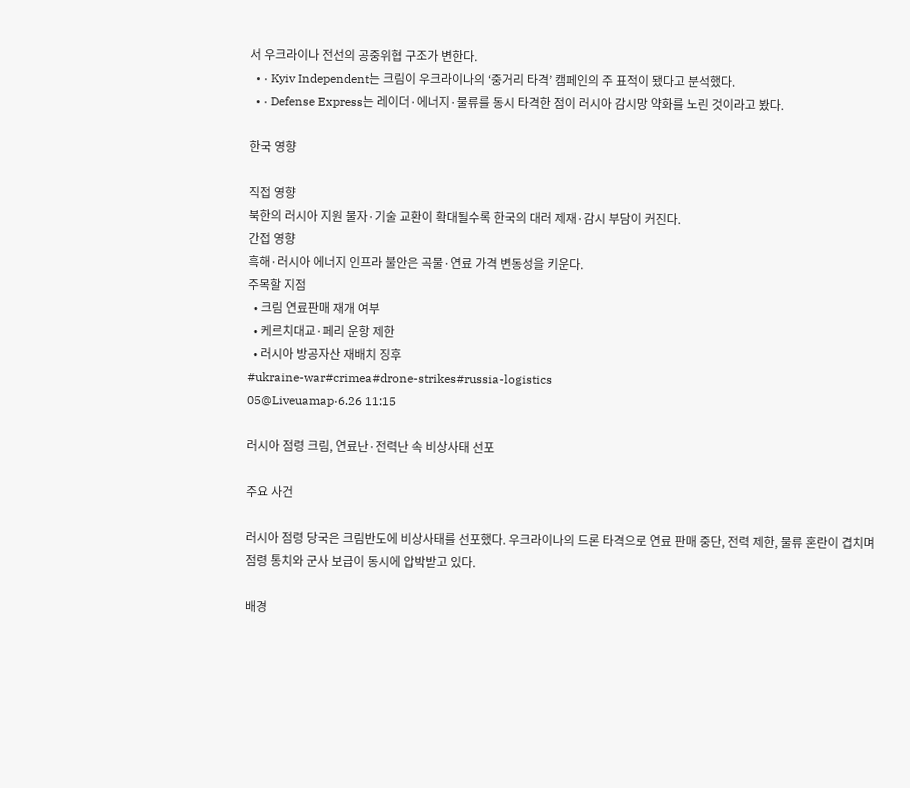서 우크라이나 전선의 공중위협 구조가 변한다.
  • · Kyiv Independent는 크림이 우크라이나의 ‘중거리 타격’ 캠페인의 주 표적이 됐다고 분석했다.
  • · Defense Express는 레이더·에너지·물류를 동시 타격한 점이 러시아 감시망 약화를 노린 것이라고 봤다.

한국 영향

직접 영향
북한의 러시아 지원 물자·기술 교환이 확대될수록 한국의 대러 제재·감시 부담이 커진다.
간접 영향
흑해·러시아 에너지 인프라 불안은 곡물·연료 가격 변동성을 키운다.
주목할 지점
  • 크림 연료판매 재개 여부
  • 케르치대교·페리 운항 제한
  • 러시아 방공자산 재배치 징후
#ukraine-war#crimea#drone-strikes#russia-logistics
05@Liveuamap·6.26 11:15

러시아 점령 크림, 연료난·전력난 속 비상사태 선포

주요 사건

러시아 점령 당국은 크림반도에 비상사태를 선포했다. 우크라이나의 드론 타격으로 연료 판매 중단, 전력 제한, 물류 혼란이 겹치며 점령 통치와 군사 보급이 동시에 압박받고 있다.

배경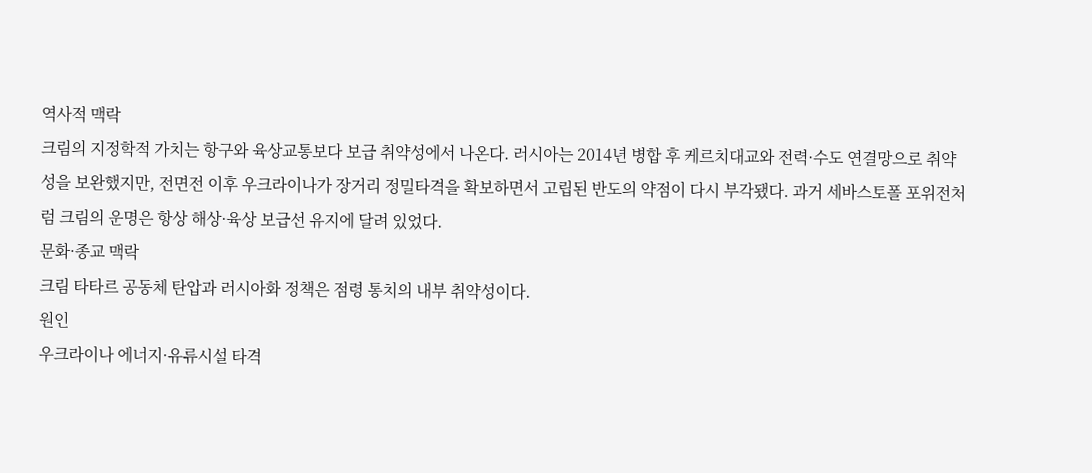역사적 맥락
크림의 지정학적 가치는 항구와 육상교통보다 보급 취약성에서 나온다. 러시아는 2014년 병합 후 케르치대교와 전력·수도 연결망으로 취약성을 보완했지만, 전면전 이후 우크라이나가 장거리 정밀타격을 확보하면서 고립된 반도의 약점이 다시 부각됐다. 과거 세바스토폴 포위전처럼 크림의 운명은 항상 해상·육상 보급선 유지에 달려 있었다.
문화·종교 맥락
크림 타타르 공동체 탄압과 러시아화 정책은 점령 통치의 내부 취약성이다.
원인
우크라이나 에너지·유류시설 타격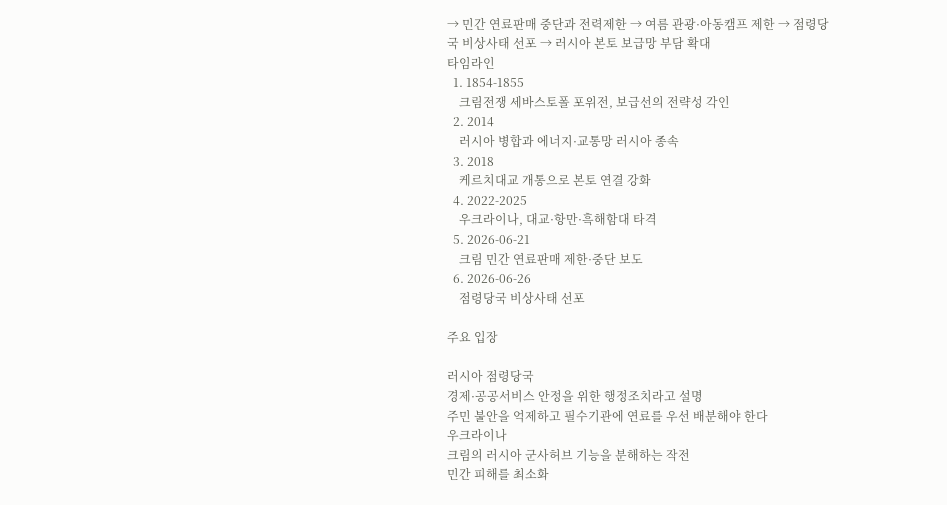→ 민간 연료판매 중단과 전력제한 → 여름 관광·아동캠프 제한 → 점령당국 비상사태 선포 → 러시아 본토 보급망 부담 확대
타임라인
  1. 1854-1855
    크림전쟁 세바스토폴 포위전, 보급선의 전략성 각인
  2. 2014
    러시아 병합과 에너지·교통망 러시아 종속
  3. 2018
    케르치대교 개통으로 본토 연결 강화
  4. 2022-2025
    우크라이나, 대교·항만·흑해함대 타격
  5. 2026-06-21
    크림 민간 연료판매 제한·중단 보도
  6. 2026-06-26
    점령당국 비상사태 선포

주요 입장

러시아 점령당국
경제·공공서비스 안정을 위한 행정조치라고 설명
주민 불안을 억제하고 필수기관에 연료를 우선 배분해야 한다
우크라이나
크림의 러시아 군사허브 기능을 분해하는 작전
민간 피해를 최소화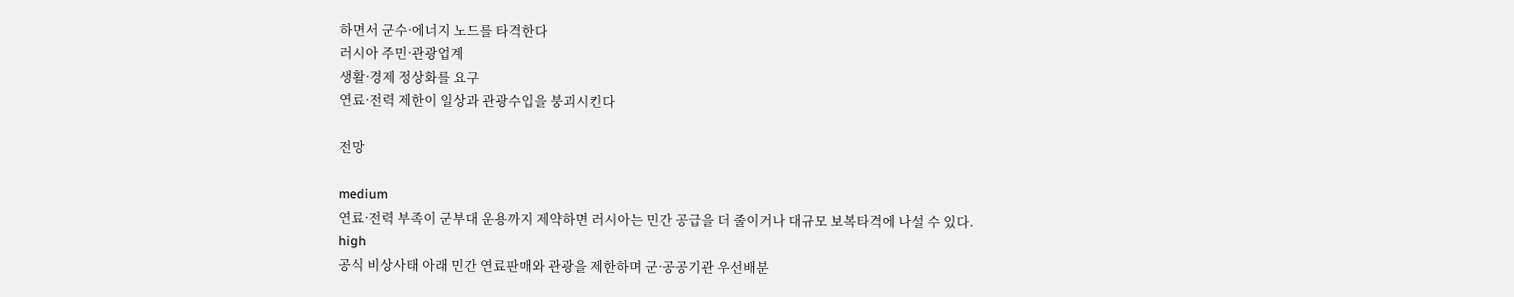하면서 군수·에너지 노드를 타격한다
러시아 주민·관광업계
생활·경제 정상화를 요구
연료·전력 제한이 일상과 관광수입을 붕괴시킨다

전망

medium
연료·전력 부족이 군부대 운용까지 제약하면 러시아는 민간 공급을 더 줄이거나 대규모 보복타격에 나설 수 있다.
high
공식 비상사태 아래 민간 연료판매와 관광을 제한하며 군·공공기관 우선배분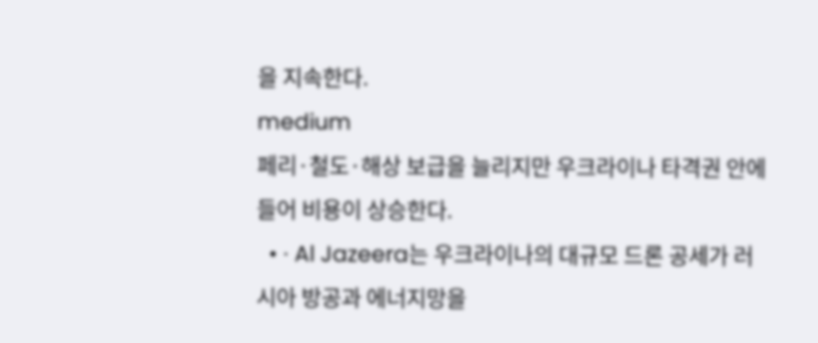을 지속한다.
medium
페리·철도·해상 보급을 늘리지만 우크라이나 타격권 안에 들어 비용이 상승한다.
  • · Al Jazeera는 우크라이나의 대규모 드론 공세가 러시아 방공과 에너지망을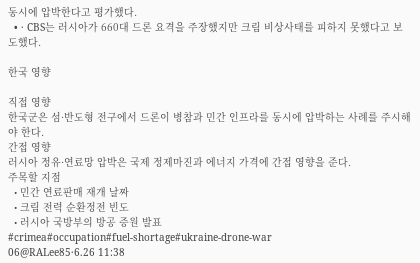동시에 압박한다고 평가했다.
  • · CBS는 러시아가 660대 드론 요격을 주장했지만 크림 비상사태를 피하지 못했다고 보도했다.

한국 영향

직접 영향
한국군은 섬·반도형 전구에서 드론이 병참과 민간 인프라를 동시에 압박하는 사례를 주시해야 한다.
간접 영향
러시아 정유·연료망 압박은 국제 정제마진과 에너지 가격에 간접 영향을 준다.
주목할 지점
  • 민간 연료판매 재개 날짜
  • 크림 전력 순환정전 빈도
  • 러시아 국방부의 방공 증원 발표
#crimea#occupation#fuel-shortage#ukraine-drone-war
06@RALee85·6.26 11:38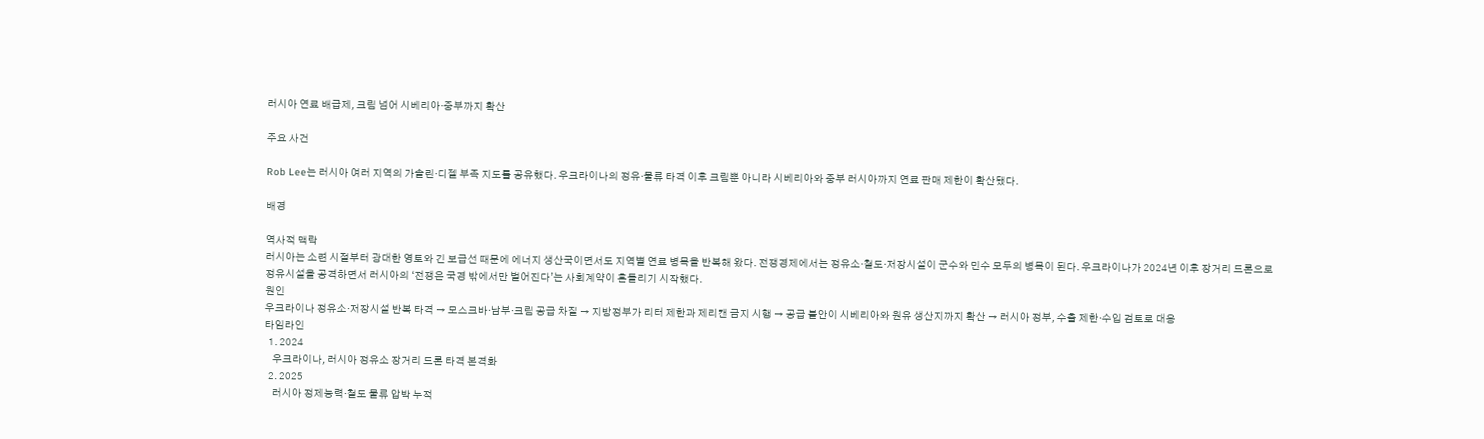러시아 연료 배급제, 크림 넘어 시베리아·중부까지 확산

주요 사건

Rob Lee는 러시아 여러 지역의 가솔린·디젤 부족 지도를 공유했다. 우크라이나의 정유·물류 타격 이후 크림뿐 아니라 시베리아와 중부 러시아까지 연료 판매 제한이 확산됐다.

배경

역사적 맥락
러시아는 소련 시절부터 광대한 영토와 긴 보급선 때문에 에너지 생산국이면서도 지역별 연료 병목을 반복해 왔다. 전쟁경제에서는 정유소·철도·저장시설이 군수와 민수 모두의 병목이 된다. 우크라이나가 2024년 이후 장거리 드론으로 정유시설을 공격하면서 러시아의 ‘전쟁은 국경 밖에서만 벌어진다’는 사회계약이 흔들리기 시작했다.
원인
우크라이나 정유소·저장시설 반복 타격 → 모스크바·남부·크림 공급 차질 → 지방정부가 리터 제한과 제리캔 금지 시행 → 공급 불안이 시베리아와 원유 생산지까지 확산 → 러시아 정부, 수출 제한·수입 검토로 대응
타임라인
  1. 2024
    우크라이나, 러시아 정유소 장거리 드론 타격 본격화
  2. 2025
    러시아 정제능력·철도 물류 압박 누적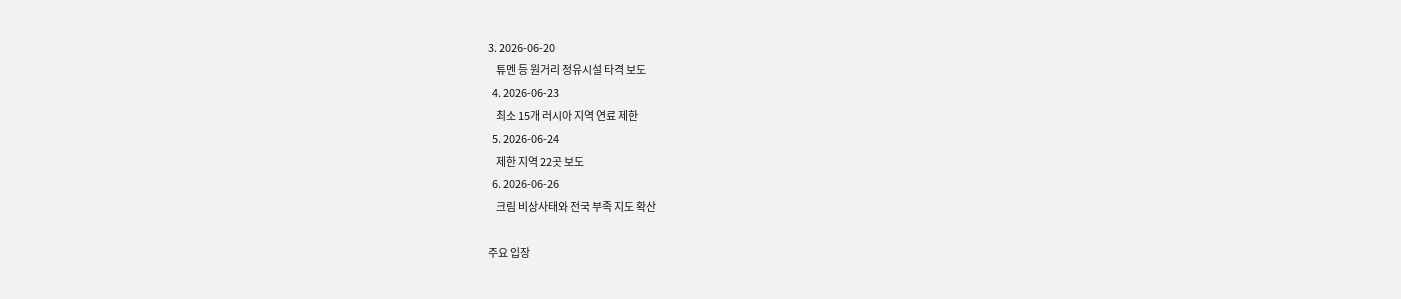3. 2026-06-20
    튜멘 등 원거리 정유시설 타격 보도
  4. 2026-06-23
    최소 15개 러시아 지역 연료 제한
  5. 2026-06-24
    제한 지역 22곳 보도
  6. 2026-06-26
    크림 비상사태와 전국 부족 지도 확산

주요 입장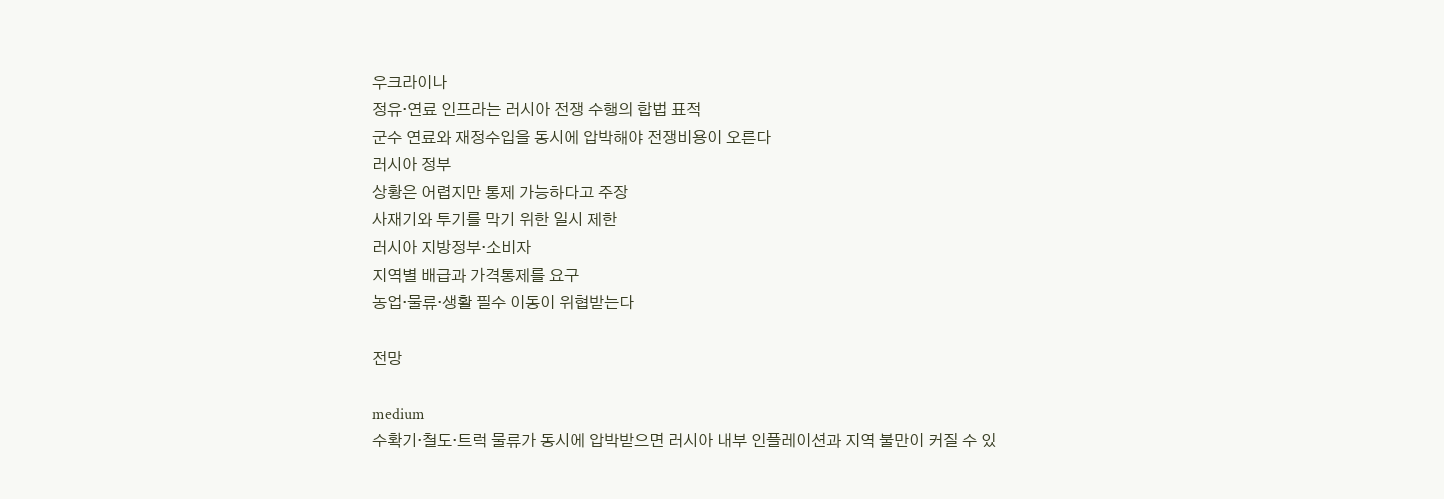우크라이나
정유·연료 인프라는 러시아 전쟁 수행의 합법 표적
군수 연료와 재정수입을 동시에 압박해야 전쟁비용이 오른다
러시아 정부
상황은 어렵지만 통제 가능하다고 주장
사재기와 투기를 막기 위한 일시 제한
러시아 지방정부·소비자
지역별 배급과 가격통제를 요구
농업·물류·생활 필수 이동이 위협받는다

전망

medium
수확기·철도·트럭 물류가 동시에 압박받으면 러시아 내부 인플레이션과 지역 불만이 커질 수 있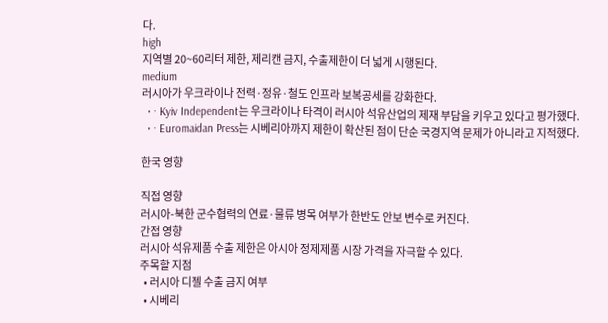다.
high
지역별 20~60리터 제한, 제리캔 금지, 수출제한이 더 넓게 시행된다.
medium
러시아가 우크라이나 전력·정유·철도 인프라 보복공세를 강화한다.
  • · Kyiv Independent는 우크라이나 타격이 러시아 석유산업의 제재 부담을 키우고 있다고 평가했다.
  • · Euromaidan Press는 시베리아까지 제한이 확산된 점이 단순 국경지역 문제가 아니라고 지적했다.

한국 영향

직접 영향
러시아-북한 군수협력의 연료·물류 병목 여부가 한반도 안보 변수로 커진다.
간접 영향
러시아 석유제품 수출 제한은 아시아 정제제품 시장 가격을 자극할 수 있다.
주목할 지점
  • 러시아 디젤 수출 금지 여부
  • 시베리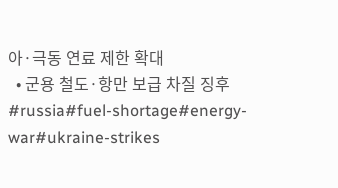아·극동 연료 제한 확대
  • 군용 철도·항만 보급 차질 징후
#russia#fuel-shortage#energy-war#ukraine-strikes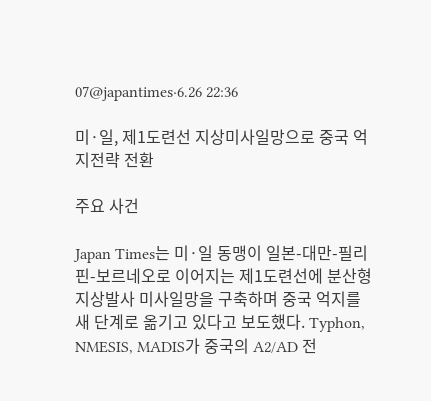07@japantimes·6.26 22:36

미·일, 제1도련선 지상미사일망으로 중국 억지전략 전환

주요 사건

Japan Times는 미·일 동맹이 일본-대만-필리핀-보르네오로 이어지는 제1도련선에 분산형 지상발사 미사일망을 구축하며 중국 억지를 새 단계로 옮기고 있다고 보도했다. Typhon, NMESIS, MADIS가 중국의 A2/AD 전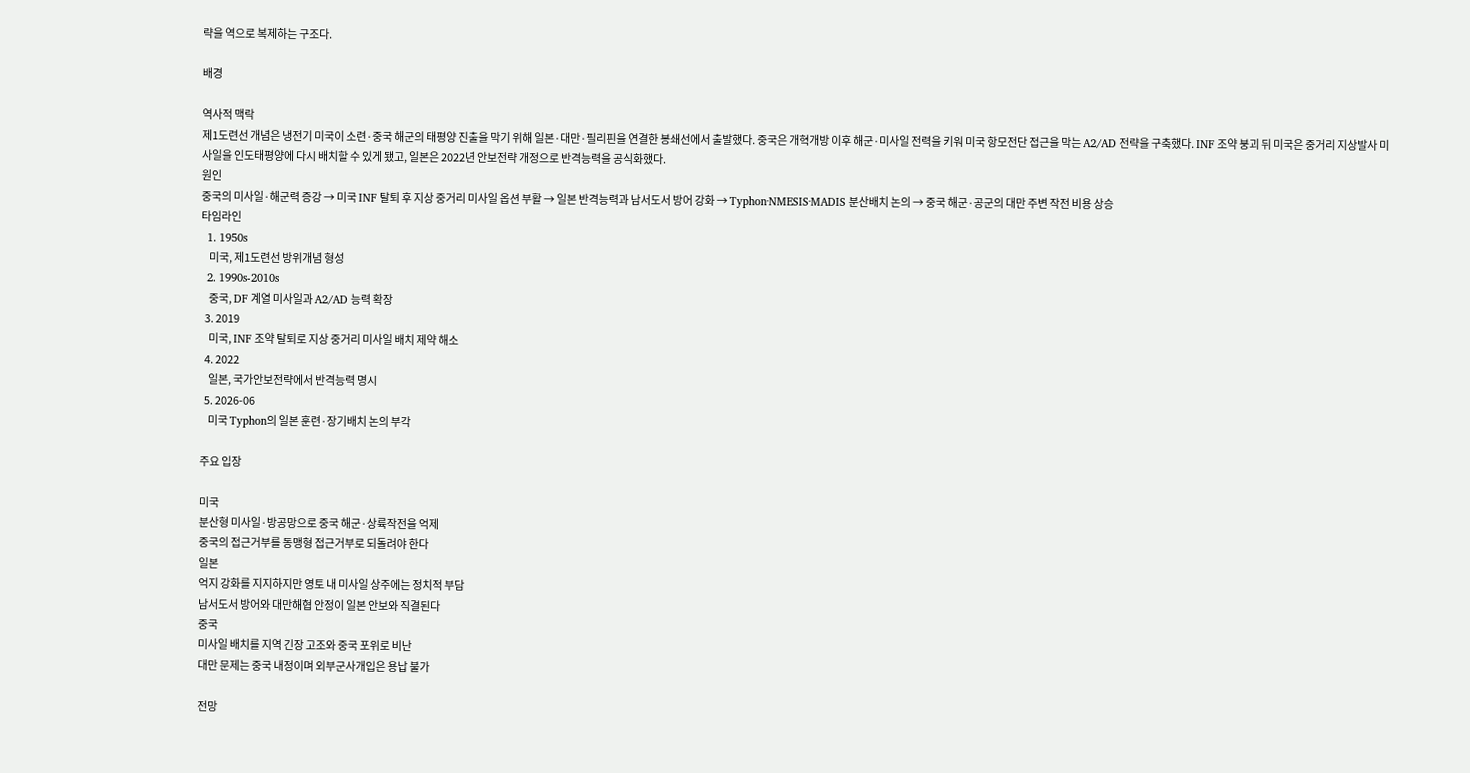략을 역으로 복제하는 구조다.

배경

역사적 맥락
제1도련선 개념은 냉전기 미국이 소련·중국 해군의 태평양 진출을 막기 위해 일본·대만·필리핀을 연결한 봉쇄선에서 출발했다. 중국은 개혁개방 이후 해군·미사일 전력을 키워 미국 항모전단 접근을 막는 A2/AD 전략을 구축했다. INF 조약 붕괴 뒤 미국은 중거리 지상발사 미사일을 인도태평양에 다시 배치할 수 있게 됐고, 일본은 2022년 안보전략 개정으로 반격능력을 공식화했다.
원인
중국의 미사일·해군력 증강 → 미국 INF 탈퇴 후 지상 중거리 미사일 옵션 부활 → 일본 반격능력과 남서도서 방어 강화 → Typhon·NMESIS·MADIS 분산배치 논의 → 중국 해군·공군의 대만 주변 작전 비용 상승
타임라인
  1. 1950s
    미국, 제1도련선 방위개념 형성
  2. 1990s-2010s
    중국, DF 계열 미사일과 A2/AD 능력 확장
  3. 2019
    미국, INF 조약 탈퇴로 지상 중거리 미사일 배치 제약 해소
  4. 2022
    일본, 국가안보전략에서 반격능력 명시
  5. 2026-06
    미국 Typhon의 일본 훈련·장기배치 논의 부각

주요 입장

미국
분산형 미사일·방공망으로 중국 해군·상륙작전을 억제
중국의 접근거부를 동맹형 접근거부로 되돌려야 한다
일본
억지 강화를 지지하지만 영토 내 미사일 상주에는 정치적 부담
남서도서 방어와 대만해협 안정이 일본 안보와 직결된다
중국
미사일 배치를 지역 긴장 고조와 중국 포위로 비난
대만 문제는 중국 내정이며 외부군사개입은 용납 불가

전망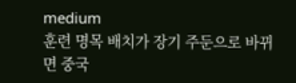medium
훈련 명목 배치가 장기 주둔으로 바뀌면 중국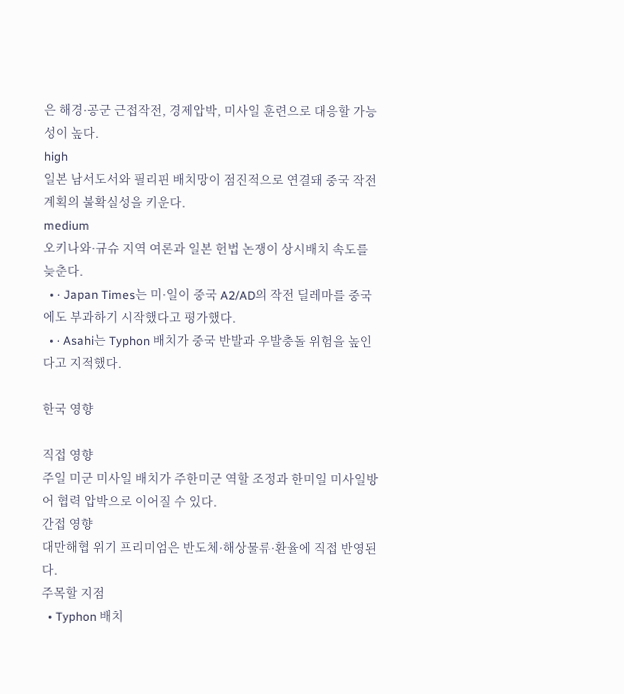은 해경·공군 근접작전, 경제압박, 미사일 훈련으로 대응할 가능성이 높다.
high
일본 남서도서와 필리핀 배치망이 점진적으로 연결돼 중국 작전계획의 불확실성을 키운다.
medium
오키나와·규슈 지역 여론과 일본 헌법 논쟁이 상시배치 속도를 늦춘다.
  • · Japan Times는 미·일이 중국 A2/AD의 작전 딜레마를 중국에도 부과하기 시작했다고 평가했다.
  • · Asahi는 Typhon 배치가 중국 반발과 우발충돌 위험을 높인다고 지적했다.

한국 영향

직접 영향
주일 미군 미사일 배치가 주한미군 역할 조정과 한미일 미사일방어 협력 압박으로 이어질 수 있다.
간접 영향
대만해협 위기 프리미엄은 반도체·해상물류·환율에 직접 반영된다.
주목할 지점
  • Typhon 배치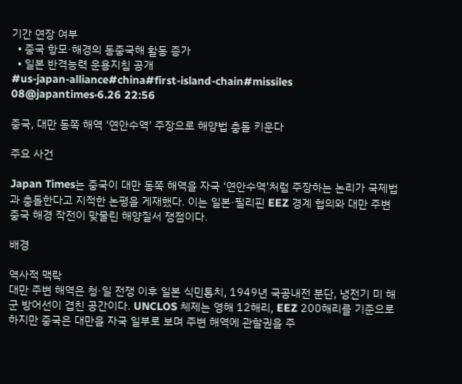기간 연장 여부
  • 중국 항모·해경의 동중국해 활동 증가
  • 일본 반격능력 운용지침 공개
#us-japan-alliance#china#first-island-chain#missiles
08@japantimes·6.26 22:56

중국, 대만 동쪽 해역 ‘연안수역’ 주장으로 해양법 충돌 키운다

주요 사건

Japan Times는 중국이 대만 동쪽 해역을 자국 ‘연안수역’처럼 주장하는 논리가 국제법과 충돌한다고 지적한 논평을 게재했다. 이는 일본·필리핀 EEZ 경계 협의와 대만 주변 중국 해경 작전이 맞물린 해양질서 쟁점이다.

배경

역사적 맥락
대만 주변 해역은 청·일 전쟁 이후 일본 식민통치, 1949년 국공내전 분단, 냉전기 미 해군 방어선이 겹친 공간이다. UNCLOS 체제는 영해 12해리, EEZ 200해리를 기준으로 하지만 중국은 대만을 자국 일부로 보며 주변 해역에 관할권을 주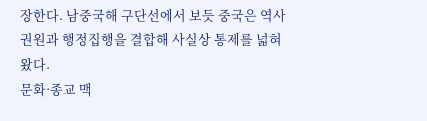장한다. 남중국해 구단선에서 보듯 중국은 역사권원과 행정집행을 결합해 사실상 통제를 넓혀 왔다.
문화·종교 맥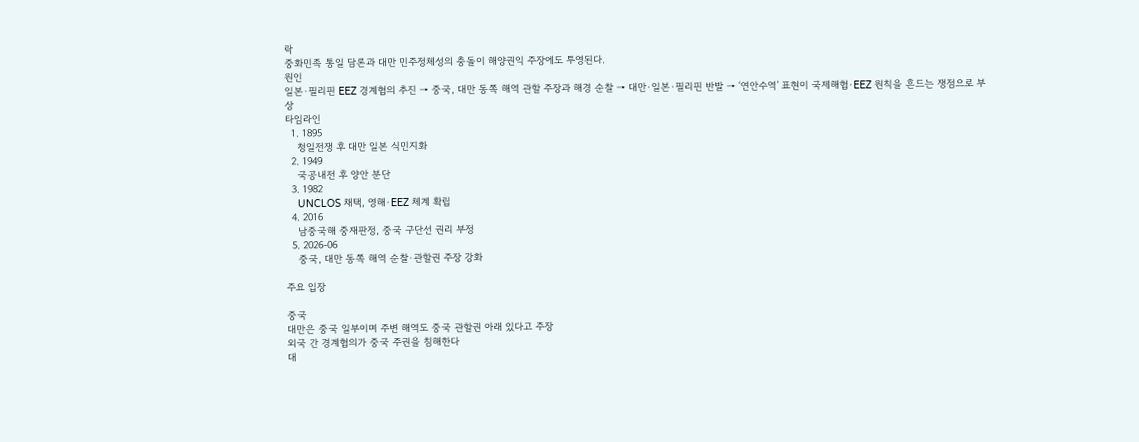락
중화민족 통일 담론과 대만 민주정체성의 충돌이 해양권익 주장에도 투영된다.
원인
일본·필리핀 EEZ 경계협의 추진 → 중국, 대만 동쪽 해역 관할 주장과 해경 순찰 → 대만·일본·필리핀 반발 → ‘연안수역’ 표현이 국제해협·EEZ 원칙을 흔드는 쟁점으로 부상
타임라인
  1. 1895
    청일전쟁 후 대만 일본 식민지화
  2. 1949
    국공내전 후 양안 분단
  3. 1982
    UNCLOS 채택, 영해·EEZ 체계 확립
  4. 2016
    남중국해 중재판정, 중국 구단선 권리 부정
  5. 2026-06
    중국, 대만 동쪽 해역 순찰·관할권 주장 강화

주요 입장

중국
대만은 중국 일부이며 주변 해역도 중국 관할권 아래 있다고 주장
외국 간 경계협의가 중국 주권을 침해한다
대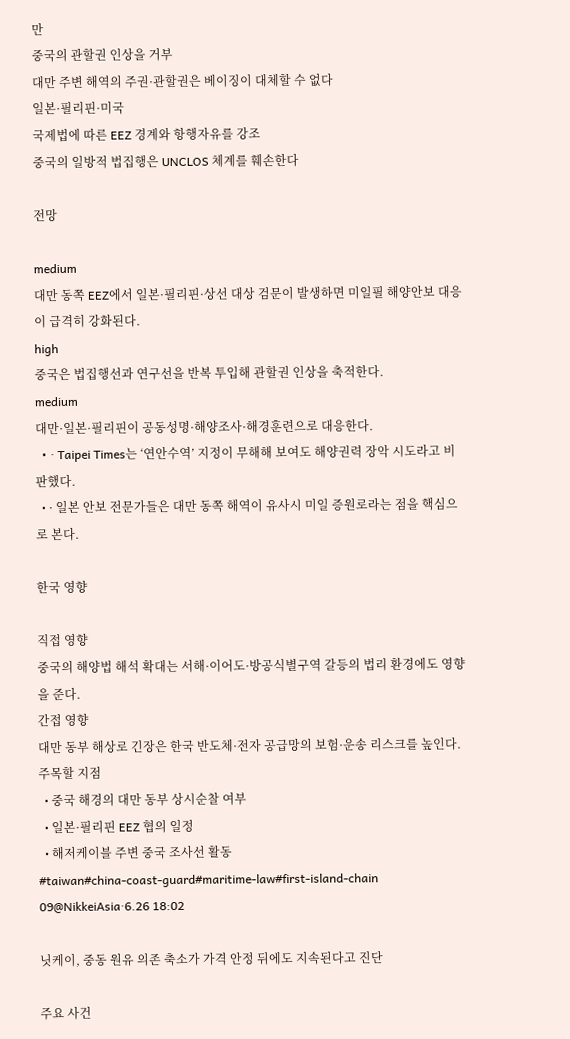만
중국의 관할권 인상을 거부
대만 주변 해역의 주권·관할권은 베이징이 대체할 수 없다
일본·필리핀·미국
국제법에 따른 EEZ 경계와 항행자유를 강조
중국의 일방적 법집행은 UNCLOS 체계를 훼손한다

전망

medium
대만 동쪽 EEZ에서 일본·필리핀·상선 대상 검문이 발생하면 미일필 해양안보 대응이 급격히 강화된다.
high
중국은 법집행선과 연구선을 반복 투입해 관할권 인상을 축적한다.
medium
대만·일본·필리핀이 공동성명·해양조사·해경훈련으로 대응한다.
  • · Taipei Times는 ‘연안수역’ 지정이 무해해 보여도 해양권력 장악 시도라고 비판했다.
  • · 일본 안보 전문가들은 대만 동쪽 해역이 유사시 미일 증원로라는 점을 핵심으로 본다.

한국 영향

직접 영향
중국의 해양법 해석 확대는 서해·이어도·방공식별구역 갈등의 법리 환경에도 영향을 준다.
간접 영향
대만 동부 해상로 긴장은 한국 반도체·전자 공급망의 보험·운송 리스크를 높인다.
주목할 지점
  • 중국 해경의 대만 동부 상시순찰 여부
  • 일본·필리핀 EEZ 협의 일정
  • 해저케이블 주변 중국 조사선 활동
#taiwan#china-coast-guard#maritime-law#first-island-chain
09@NikkeiAsia·6.26 18:02

닛케이, 중동 원유 의존 축소가 가격 안정 뒤에도 지속된다고 진단

주요 사건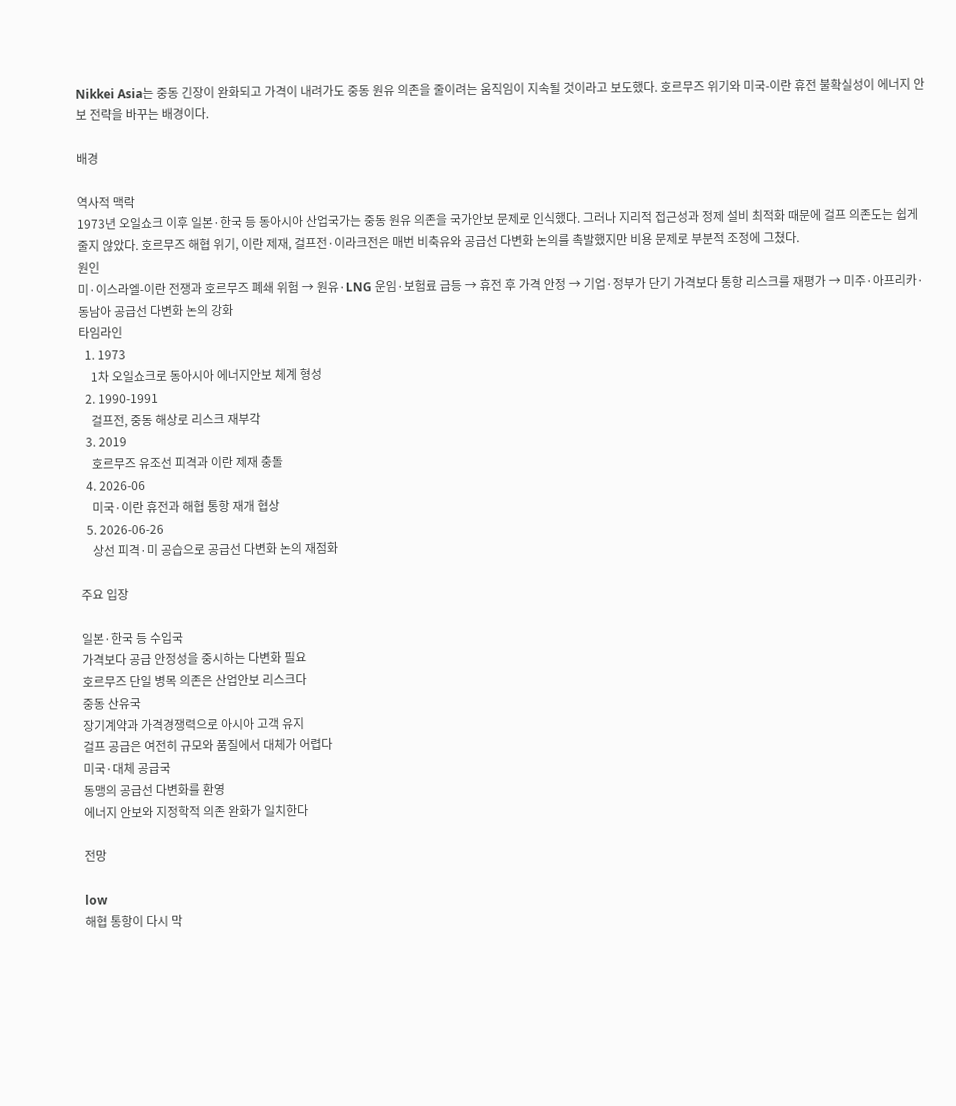Nikkei Asia는 중동 긴장이 완화되고 가격이 내려가도 중동 원유 의존을 줄이려는 움직임이 지속될 것이라고 보도했다. 호르무즈 위기와 미국-이란 휴전 불확실성이 에너지 안보 전략을 바꾸는 배경이다.

배경

역사적 맥락
1973년 오일쇼크 이후 일본·한국 등 동아시아 산업국가는 중동 원유 의존을 국가안보 문제로 인식했다. 그러나 지리적 접근성과 정제 설비 최적화 때문에 걸프 의존도는 쉽게 줄지 않았다. 호르무즈 해협 위기, 이란 제재, 걸프전·이라크전은 매번 비축유와 공급선 다변화 논의를 촉발했지만 비용 문제로 부분적 조정에 그쳤다.
원인
미·이스라엘-이란 전쟁과 호르무즈 폐쇄 위험 → 원유·LNG 운임·보험료 급등 → 휴전 후 가격 안정 → 기업·정부가 단기 가격보다 통항 리스크를 재평가 → 미주·아프리카·동남아 공급선 다변화 논의 강화
타임라인
  1. 1973
    1차 오일쇼크로 동아시아 에너지안보 체계 형성
  2. 1990-1991
    걸프전, 중동 해상로 리스크 재부각
  3. 2019
    호르무즈 유조선 피격과 이란 제재 충돌
  4. 2026-06
    미국·이란 휴전과 해협 통항 재개 협상
  5. 2026-06-26
    상선 피격·미 공습으로 공급선 다변화 논의 재점화

주요 입장

일본·한국 등 수입국
가격보다 공급 안정성을 중시하는 다변화 필요
호르무즈 단일 병목 의존은 산업안보 리스크다
중동 산유국
장기계약과 가격경쟁력으로 아시아 고객 유지
걸프 공급은 여전히 규모와 품질에서 대체가 어렵다
미국·대체 공급국
동맹의 공급선 다변화를 환영
에너지 안보와 지정학적 의존 완화가 일치한다

전망

low
해협 통항이 다시 막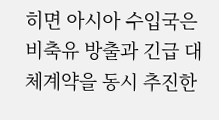히면 아시아 수입국은 비축유 방출과 긴급 대체계약을 동시 추진한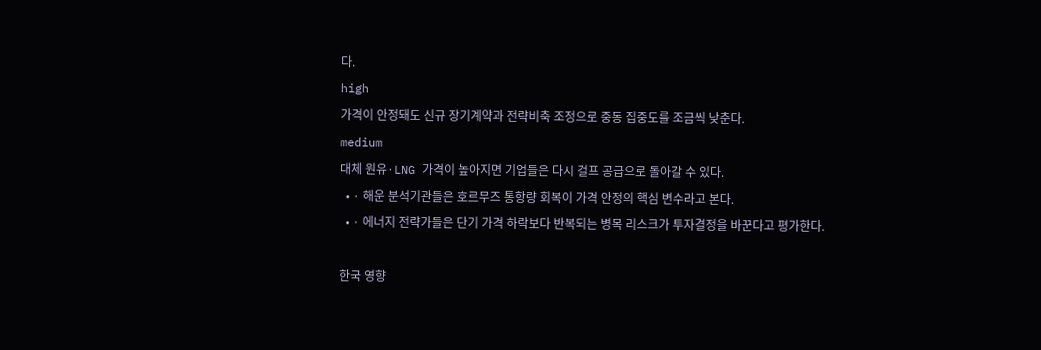다.
high
가격이 안정돼도 신규 장기계약과 전략비축 조정으로 중동 집중도를 조금씩 낮춘다.
medium
대체 원유·LNG 가격이 높아지면 기업들은 다시 걸프 공급으로 돌아갈 수 있다.
  • · 해운 분석기관들은 호르무즈 통항량 회복이 가격 안정의 핵심 변수라고 본다.
  • · 에너지 전략가들은 단기 가격 하락보다 반복되는 병목 리스크가 투자결정을 바꾼다고 평가한다.

한국 영향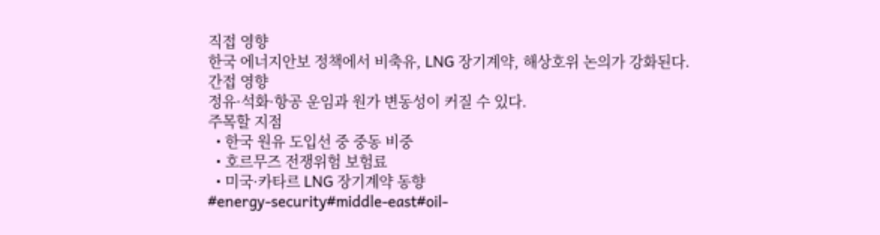직접 영향
한국 에너지안보 정책에서 비축유, LNG 장기계약, 해상호위 논의가 강화된다.
간접 영향
정유·석화·항공 운임과 원가 변동성이 커질 수 있다.
주목할 지점
  • 한국 원유 도입선 중 중동 비중
  • 호르무즈 전쟁위험 보험료
  • 미국·카타르 LNG 장기계약 동향
#energy-security#middle-east#oil-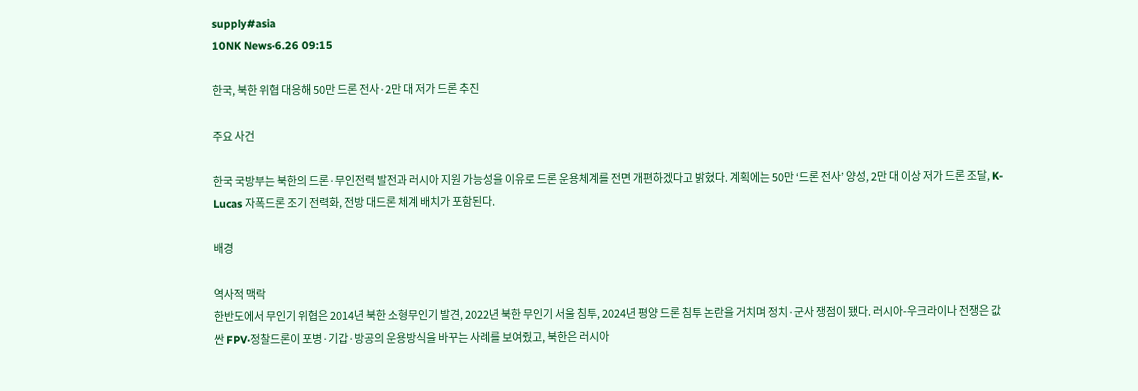supply#asia
10NK News·6.26 09:15

한국, 북한 위협 대응해 50만 드론 전사·2만 대 저가 드론 추진

주요 사건

한국 국방부는 북한의 드론·무인전력 발전과 러시아 지원 가능성을 이유로 드론 운용체계를 전면 개편하겠다고 밝혔다. 계획에는 50만 ‘드론 전사’ 양성, 2만 대 이상 저가 드론 조달, K-Lucas 자폭드론 조기 전력화, 전방 대드론 체계 배치가 포함된다.

배경

역사적 맥락
한반도에서 무인기 위협은 2014년 북한 소형무인기 발견, 2022년 북한 무인기 서울 침투, 2024년 평양 드론 침투 논란을 거치며 정치·군사 쟁점이 됐다. 러시아-우크라이나 전쟁은 값싼 FPV·정찰드론이 포병·기갑·방공의 운용방식을 바꾸는 사례를 보여줬고, 북한은 러시아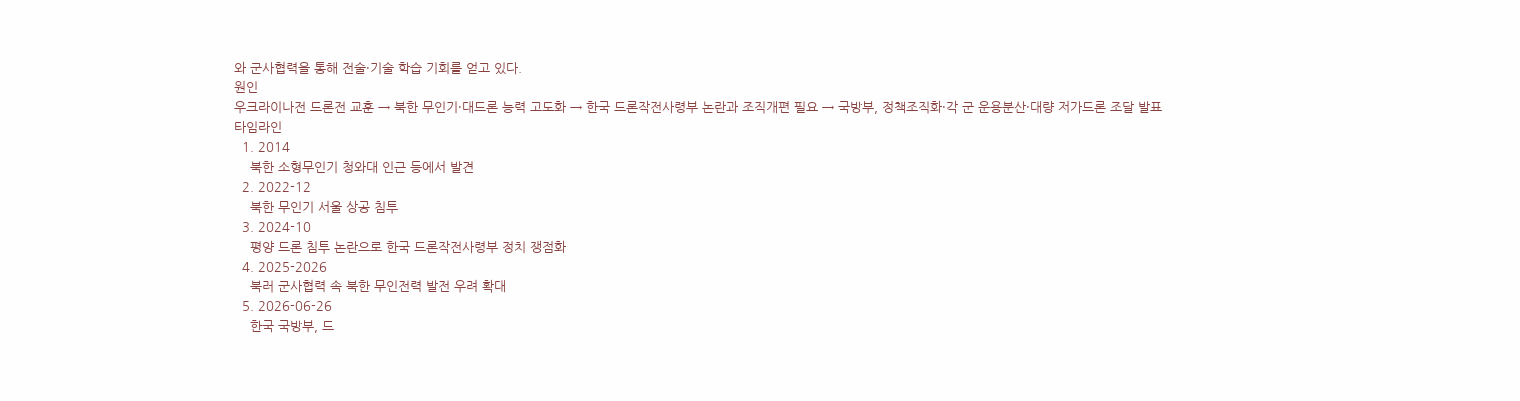와 군사협력을 통해 전술·기술 학습 기회를 얻고 있다.
원인
우크라이나전 드론전 교훈 → 북한 무인기·대드론 능력 고도화 → 한국 드론작전사령부 논란과 조직개편 필요 → 국방부, 정책조직화·각 군 운용분산·대량 저가드론 조달 발표
타임라인
  1. 2014
    북한 소형무인기 청와대 인근 등에서 발견
  2. 2022-12
    북한 무인기 서울 상공 침투
  3. 2024-10
    평양 드론 침투 논란으로 한국 드론작전사령부 정치 쟁점화
  4. 2025-2026
    북러 군사협력 속 북한 무인전력 발전 우려 확대
  5. 2026-06-26
    한국 국방부, 드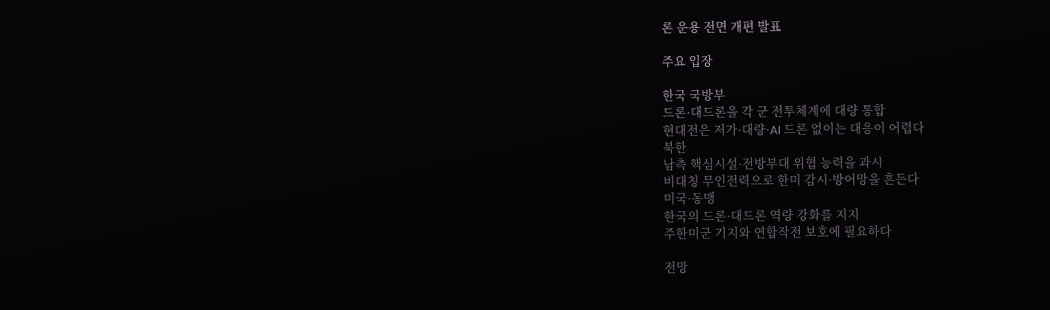론 운용 전면 개편 발표

주요 입장

한국 국방부
드론·대드론을 각 군 전투체계에 대량 통합
현대전은 저가·대량·AI 드론 없이는 대응이 어렵다
북한
남측 핵심시설·전방부대 위협 능력을 과시
비대칭 무인전력으로 한미 감시·방어망을 흔든다
미국·동맹
한국의 드론·대드론 역량 강화를 지지
주한미군 기지와 연합작전 보호에 필요하다

전망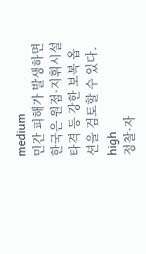medium
민간 피해가 발생하면 한국은 원점·지휘시설 타격 등 강한 보복 옵션을 검토할 수 있다.
high
정찰·자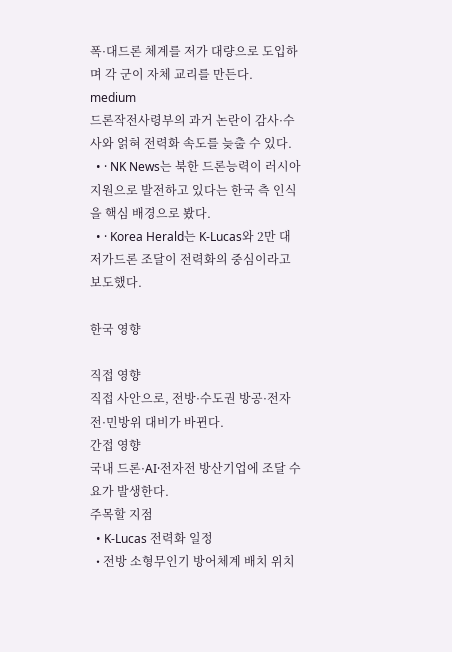폭·대드론 체계를 저가 대량으로 도입하며 각 군이 자체 교리를 만든다.
medium
드론작전사령부의 과거 논란이 감사·수사와 얽혀 전력화 속도를 늦출 수 있다.
  • · NK News는 북한 드론능력이 러시아 지원으로 발전하고 있다는 한국 측 인식을 핵심 배경으로 봤다.
  • · Korea Herald는 K-Lucas와 2만 대 저가드론 조달이 전력화의 중심이라고 보도했다.

한국 영향

직접 영향
직접 사안으로, 전방·수도권 방공·전자전·민방위 대비가 바뀐다.
간접 영향
국내 드론·AI·전자전 방산기업에 조달 수요가 발생한다.
주목할 지점
  • K-Lucas 전력화 일정
  • 전방 소형무인기 방어체계 배치 위치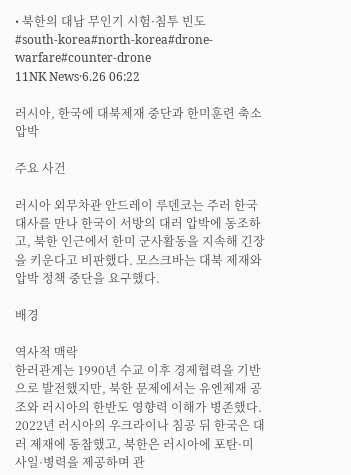• 북한의 대남 무인기 시험·침투 빈도
#south-korea#north-korea#drone-warfare#counter-drone
11NK News·6.26 06:22

러시아, 한국에 대북제재 중단과 한미훈련 축소 압박

주요 사건

러시아 외무차관 안드레이 루덴코는 주러 한국대사를 만나 한국이 서방의 대러 압박에 동조하고, 북한 인근에서 한미 군사활동을 지속해 긴장을 키운다고 비판했다. 모스크바는 대북 제재와 압박 정책 중단을 요구했다.

배경

역사적 맥락
한러관계는 1990년 수교 이후 경제협력을 기반으로 발전했지만, 북한 문제에서는 유엔제재 공조와 러시아의 한반도 영향력 이해가 병존했다. 2022년 러시아의 우크라이나 침공 뒤 한국은 대러 제재에 동참했고, 북한은 러시아에 포탄·미사일·병력을 제공하며 관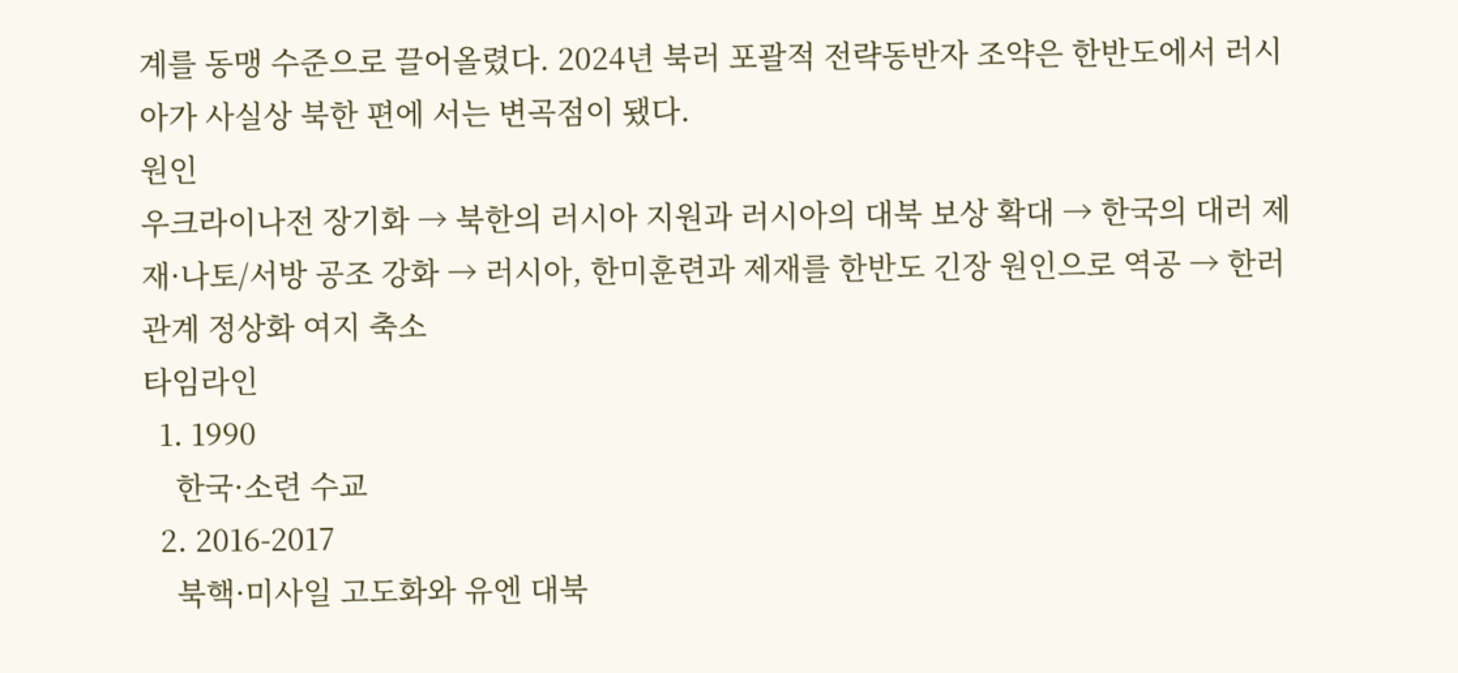계를 동맹 수준으로 끌어올렸다. 2024년 북러 포괄적 전략동반자 조약은 한반도에서 러시아가 사실상 북한 편에 서는 변곡점이 됐다.
원인
우크라이나전 장기화 → 북한의 러시아 지원과 러시아의 대북 보상 확대 → 한국의 대러 제재·나토/서방 공조 강화 → 러시아, 한미훈련과 제재를 한반도 긴장 원인으로 역공 → 한러관계 정상화 여지 축소
타임라인
  1. 1990
    한국·소련 수교
  2. 2016-2017
    북핵·미사일 고도화와 유엔 대북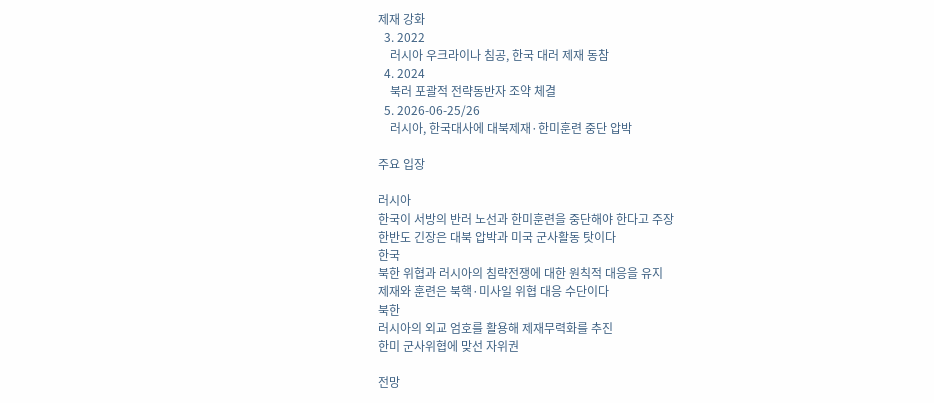제재 강화
  3. 2022
    러시아 우크라이나 침공, 한국 대러 제재 동참
  4. 2024
    북러 포괄적 전략동반자 조약 체결
  5. 2026-06-25/26
    러시아, 한국대사에 대북제재·한미훈련 중단 압박

주요 입장

러시아
한국이 서방의 반러 노선과 한미훈련을 중단해야 한다고 주장
한반도 긴장은 대북 압박과 미국 군사활동 탓이다
한국
북한 위협과 러시아의 침략전쟁에 대한 원칙적 대응을 유지
제재와 훈련은 북핵·미사일 위협 대응 수단이다
북한
러시아의 외교 엄호를 활용해 제재무력화를 추진
한미 군사위협에 맞선 자위권

전망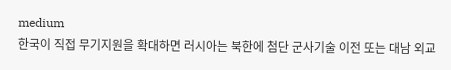medium
한국이 직접 무기지원을 확대하면 러시아는 북한에 첨단 군사기술 이전 또는 대남 외교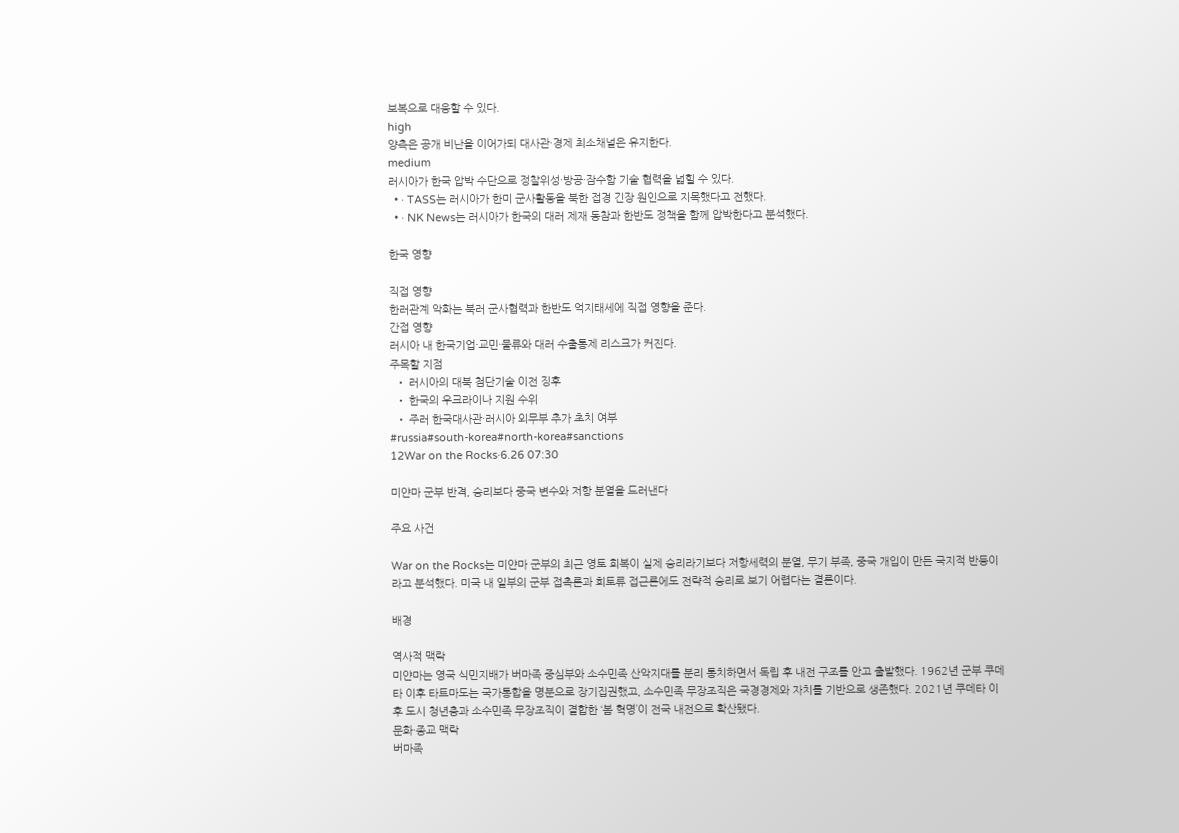보복으로 대응할 수 있다.
high
양측은 공개 비난을 이어가되 대사관·경제 최소채널은 유지한다.
medium
러시아가 한국 압박 수단으로 정찰위성·방공·잠수함 기술 협력을 넓힐 수 있다.
  • · TASS는 러시아가 한미 군사활동을 북한 접경 긴장 원인으로 지목했다고 전했다.
  • · NK News는 러시아가 한국의 대러 제재 동참과 한반도 정책을 함께 압박한다고 분석했다.

한국 영향

직접 영향
한러관계 악화는 북러 군사협력과 한반도 억지태세에 직접 영향을 준다.
간접 영향
러시아 내 한국기업·교민·물류와 대러 수출통제 리스크가 커진다.
주목할 지점
  • 러시아의 대북 첨단기술 이전 징후
  • 한국의 우크라이나 지원 수위
  • 주러 한국대사관·러시아 외무부 추가 초치 여부
#russia#south-korea#north-korea#sanctions
12War on the Rocks·6.26 07:30

미얀마 군부 반격, 승리보다 중국 변수와 저항 분열을 드러낸다

주요 사건

War on the Rocks는 미얀마 군부의 최근 영토 회복이 실제 승리라기보다 저항세력의 분열, 무기 부족, 중국 개입이 만든 국지적 반등이라고 분석했다. 미국 내 일부의 군부 접촉론과 희토류 접근론에도 전략적 승리로 보기 어렵다는 결론이다.

배경

역사적 맥락
미얀마는 영국 식민지배가 버마족 중심부와 소수민족 산악지대를 분리 통치하면서 독립 후 내전 구조를 안고 출발했다. 1962년 군부 쿠데타 이후 타트마도는 국가통합을 명분으로 장기집권했고, 소수민족 무장조직은 국경경제와 자치를 기반으로 생존했다. 2021년 쿠데타 이후 도시 청년층과 소수민족 무장조직이 결합한 ‘봄 혁명’이 전국 내전으로 확산됐다.
문화·종교 맥락
버마족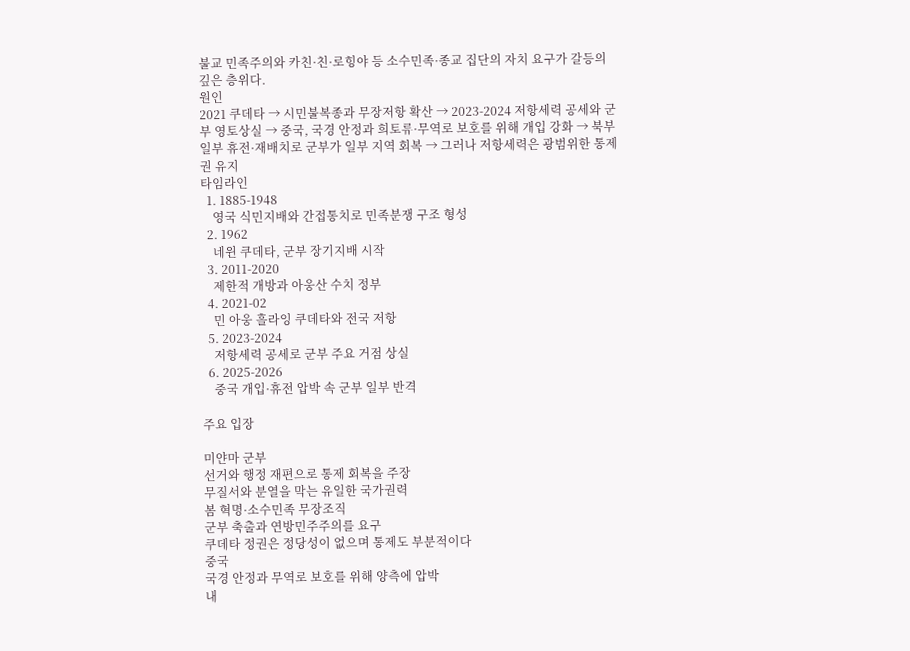불교 민족주의와 카친·친·로힝야 등 소수민족·종교 집단의 자치 요구가 갈등의 깊은 층위다.
원인
2021 쿠데타 → 시민불복종과 무장저항 확산 → 2023-2024 저항세력 공세와 군부 영토상실 → 중국, 국경 안정과 희토류·무역로 보호를 위해 개입 강화 → 북부 일부 휴전·재배치로 군부가 일부 지역 회복 → 그러나 저항세력은 광범위한 통제권 유지
타임라인
  1. 1885-1948
    영국 식민지배와 간접통치로 민족분쟁 구조 형성
  2. 1962
    네윈 쿠데타, 군부 장기지배 시작
  3. 2011-2020
    제한적 개방과 아웅산 수치 정부
  4. 2021-02
    민 아웅 흘라잉 쿠데타와 전국 저항
  5. 2023-2024
    저항세력 공세로 군부 주요 거점 상실
  6. 2025-2026
    중국 개입·휴전 압박 속 군부 일부 반격

주요 입장

미얀마 군부
선거와 행정 재편으로 통제 회복을 주장
무질서와 분열을 막는 유일한 국가권력
봄 혁명·소수민족 무장조직
군부 축출과 연방민주주의를 요구
쿠데타 정권은 정당성이 없으며 통제도 부분적이다
중국
국경 안정과 무역로 보호를 위해 양측에 압박
내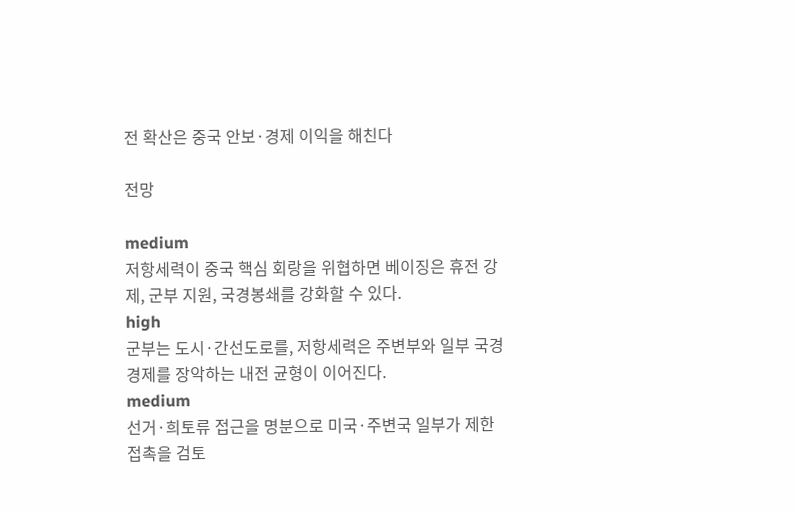전 확산은 중국 안보·경제 이익을 해친다

전망

medium
저항세력이 중국 핵심 회랑을 위협하면 베이징은 휴전 강제, 군부 지원, 국경봉쇄를 강화할 수 있다.
high
군부는 도시·간선도로를, 저항세력은 주변부와 일부 국경경제를 장악하는 내전 균형이 이어진다.
medium
선거·희토류 접근을 명분으로 미국·주변국 일부가 제한 접촉을 검토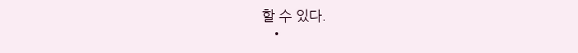할 수 있다.
  •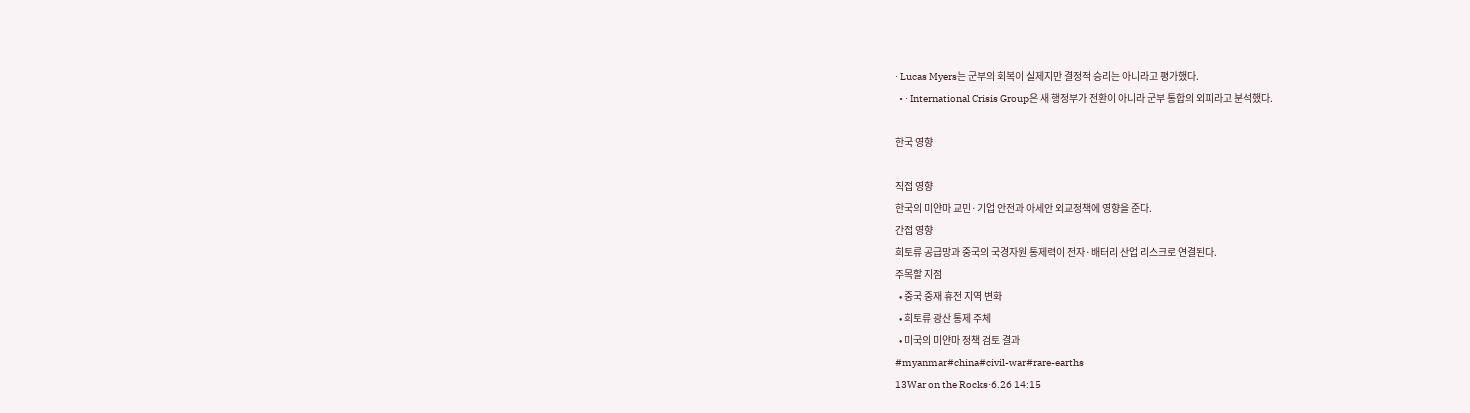· Lucas Myers는 군부의 회복이 실제지만 결정적 승리는 아니라고 평가했다.
  • · International Crisis Group은 새 행정부가 전환이 아니라 군부 통합의 외피라고 분석했다.

한국 영향

직접 영향
한국의 미얀마 교민·기업 안전과 아세안 외교정책에 영향을 준다.
간접 영향
희토류 공급망과 중국의 국경자원 통제력이 전자·배터리 산업 리스크로 연결된다.
주목할 지점
  • 중국 중재 휴전 지역 변화
  • 희토류 광산 통제 주체
  • 미국의 미얀마 정책 검토 결과
#myanmar#china#civil-war#rare-earths
13War on the Rocks·6.26 14:15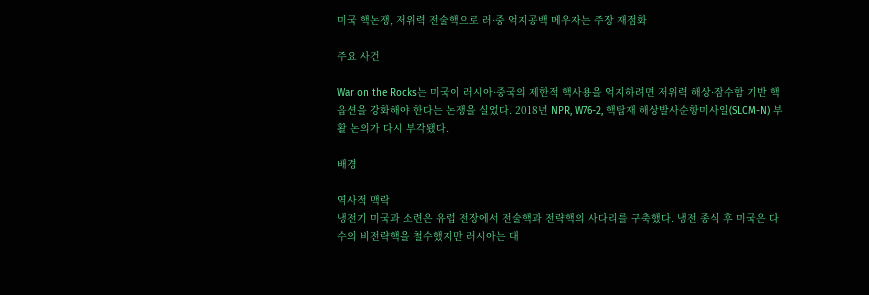미국 핵논쟁, 저위력 전술핵으로 러·중 억지공백 메우자는 주장 재점화

주요 사건

War on the Rocks는 미국이 러시아·중국의 제한적 핵사용을 억지하려면 저위력 해상·잠수함 기반 핵옵션을 강화해야 한다는 논쟁을 실었다. 2018년 NPR, W76-2, 핵탑재 해상발사순항미사일(SLCM-N) 부활 논의가 다시 부각됐다.

배경

역사적 맥락
냉전기 미국과 소련은 유럽 전장에서 전술핵과 전략핵의 사다리를 구축했다. 냉전 종식 후 미국은 다수의 비전략핵을 철수했지만 러시아는 대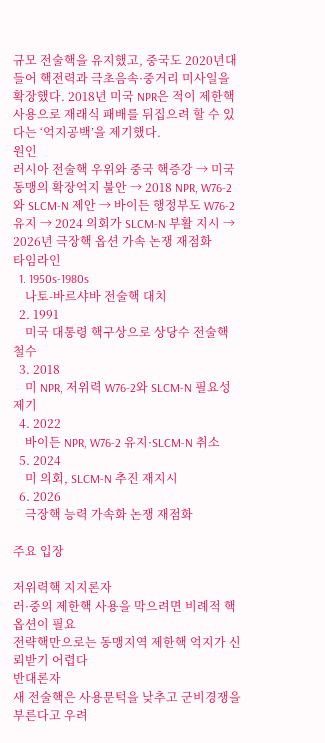규모 전술핵을 유지했고, 중국도 2020년대 들어 핵전력과 극초음속·중거리 미사일을 확장했다. 2018년 미국 NPR은 적이 제한핵 사용으로 재래식 패배를 뒤집으려 할 수 있다는 ‘억지공백’을 제기했다.
원인
러시아 전술핵 우위와 중국 핵증강 → 미국 동맹의 확장억지 불안 → 2018 NPR, W76-2와 SLCM-N 제안 → 바이든 행정부도 W76-2 유지 → 2024 의회가 SLCM-N 부활 지시 → 2026년 극장핵 옵션 가속 논쟁 재점화
타임라인
  1. 1950s-1980s
    나토-바르샤바 전술핵 대치
  2. 1991
    미국 대통령 핵구상으로 상당수 전술핵 철수
  3. 2018
    미 NPR, 저위력 W76-2와 SLCM-N 필요성 제기
  4. 2022
    바이든 NPR, W76-2 유지·SLCM-N 취소
  5. 2024
    미 의회, SLCM-N 추진 재지시
  6. 2026
    극장핵 능력 가속화 논쟁 재점화

주요 입장

저위력핵 지지론자
러·중의 제한핵 사용을 막으려면 비례적 핵옵션이 필요
전략핵만으로는 동맹지역 제한핵 억지가 신뢰받기 어렵다
반대론자
새 전술핵은 사용문턱을 낮추고 군비경쟁을 부른다고 우려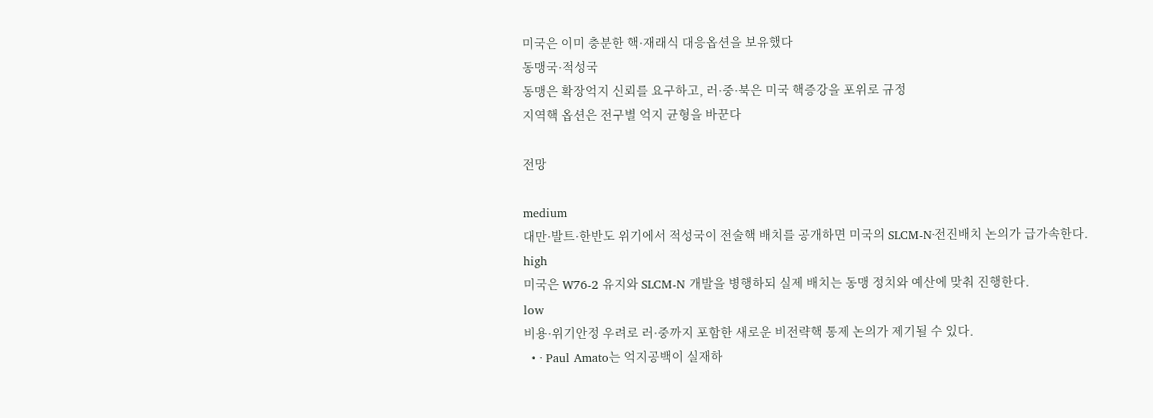미국은 이미 충분한 핵·재래식 대응옵션을 보유했다
동맹국·적성국
동맹은 확장억지 신뢰를 요구하고, 러·중·북은 미국 핵증강을 포위로 규정
지역핵 옵션은 전구별 억지 균형을 바꾼다

전망

medium
대만·발트·한반도 위기에서 적성국이 전술핵 배치를 공개하면 미국의 SLCM-N·전진배치 논의가 급가속한다.
high
미국은 W76-2 유지와 SLCM-N 개발을 병행하되 실제 배치는 동맹 정치와 예산에 맞춰 진행한다.
low
비용·위기안정 우려로 러·중까지 포함한 새로운 비전략핵 통제 논의가 제기될 수 있다.
  • · Paul Amato는 억지공백이 실재하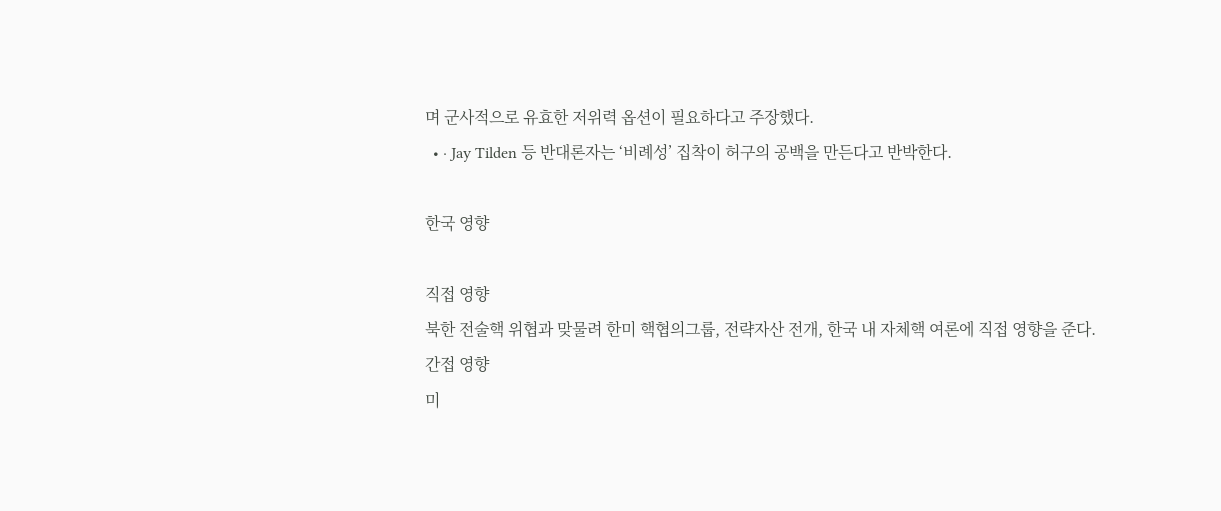며 군사적으로 유효한 저위력 옵션이 필요하다고 주장했다.
  • · Jay Tilden 등 반대론자는 ‘비례성’ 집착이 허구의 공백을 만든다고 반박한다.

한국 영향

직접 영향
북한 전술핵 위협과 맞물려 한미 핵협의그룹, 전략자산 전개, 한국 내 자체핵 여론에 직접 영향을 준다.
간접 영향
미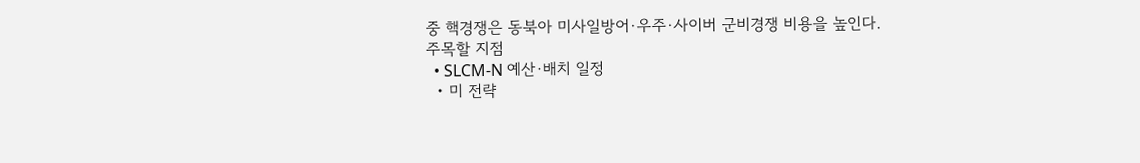중 핵경쟁은 동북아 미사일방어·우주·사이버 군비경쟁 비용을 높인다.
주목할 지점
  • SLCM-N 예산·배치 일정
  • 미 전략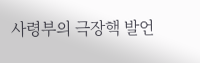사령부의 극장핵 발언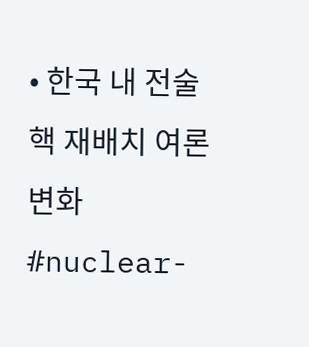• 한국 내 전술핵 재배치 여론 변화
#nuclear-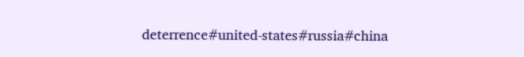deterrence#united-states#russia#china